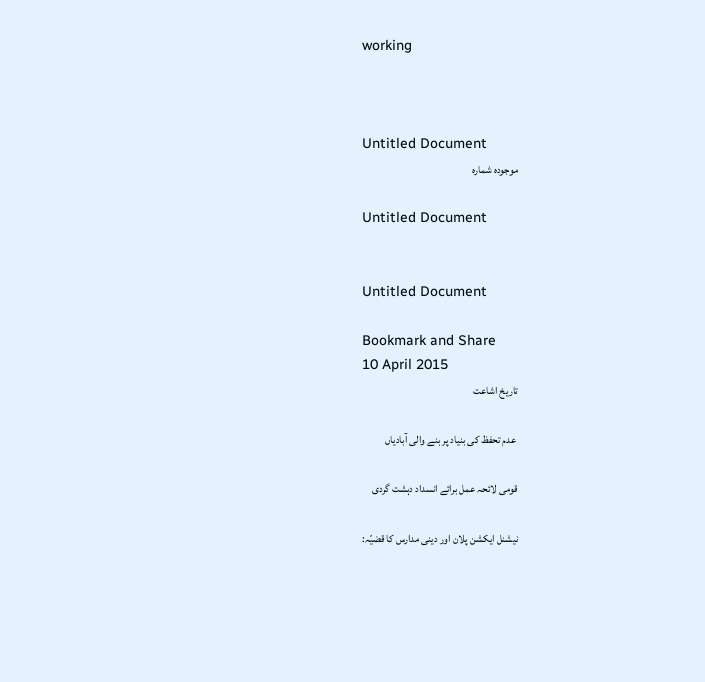working



Untitled Document
موجودہ شمارہ

Untitled Document


Untitled Document

Bookmark and Share
10 April 2015
تاریخ اشاعت

 عدم تحفظ کی بنیاد پر بنے والی آبادیاں

قومی لائحہ عمل برائے انسداد دہشت گردی

نیشنل ایکشن پلان اور دینی مدارس کا قضیّہ: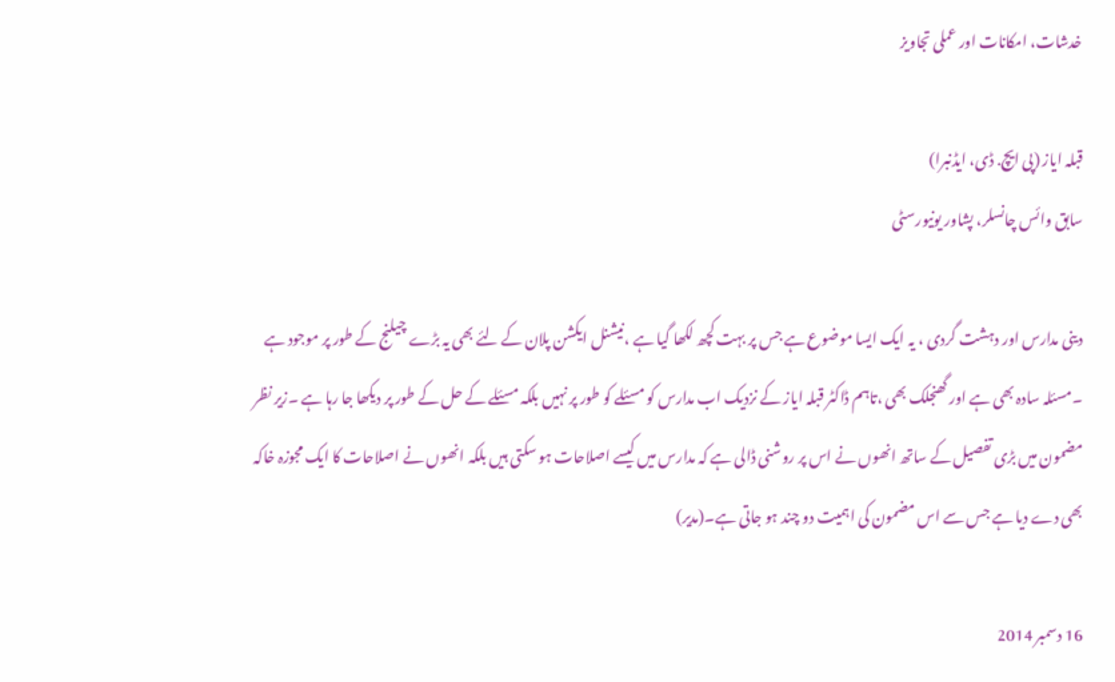خدشات، امکانات اور عملی تجاویز

قبلہ ایاز (پی ایچ. ڈی، ایڈنبرا)
سابق وائس چانسلر، پشاور یونیورسٹی

دینی مدارس اور دہشت گردی ، یہ ایک ایسا موضوع ہے جس پر بہت کچھ لکھا گیا ہے ،نیشنل ایکشن پلان کے لئے بھی یہ بڑے چیلنج کے طور پر موجود ہے ۔مسئلہ سادہ بھی ہے اور گھنجلک بھی ،تاہم ڈاکٹر قبلہ ایاز کے نزدیک اب مدارس کو مسئلے کو طور پر نہیں بلکہ مسئلے کے حل کے طور پر دیکھا جا رہا ہے ۔زیر نظر مضمون میں بڑی تفصیل کے ساتھ انھوں نے اس پر روشنی ڈالی ہے کہ مدارس میں کیسے اصلاحات ہو سکتی ہیں بلکہ انھوں نے اصلاحات کا ایک مجوزہ خاکہ بھی دے دیا ہے جس سے اس مضمون کی اہمیت دو چند ہو جاتی ہے۔(مدیر)

16 دسمبر 2014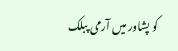کو پشاور میں آرمی پبلک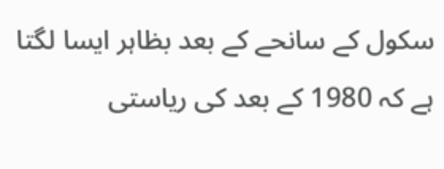سکول کے سانحے کے بعد بظاہر ایسا لگتا ہے کہ 1980 کے بعد کی ریاستی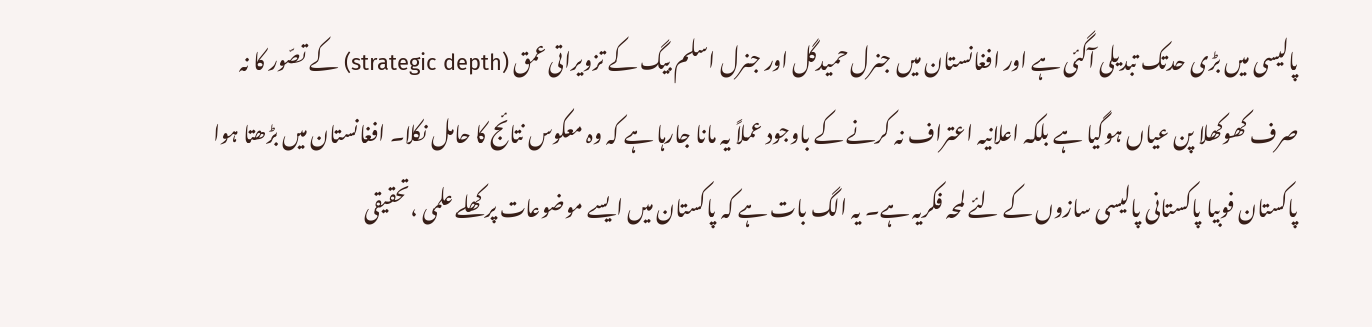پالیسی میں بڑی حدتک تبدیلی آگئی ہے اور افغانستان میں جنرل حمیدگل اور جنرل اسلم بیگ کے تزویراتی عمق (strategic depth) کے تصّور کا نہ صرف کھوکھلا پن عیاں ہوگیا ہے بلکہ اعلانیہ اعتراف نہ کرنے کے باوجود عملاً یہ مانا جارہا ہے کہ وہ معکوس نتائج کا حامل نکلا۔ افغانستان میں بڑھتا ہوا پاکستان فوبیا پاکستانی پالیسی سازوں کے لئے لمحہ فکریہ ہے۔ یہ الگ بات ہے کہ پاکستان میں ایسے موضوعات پر کھلے علمی ،تحقیقی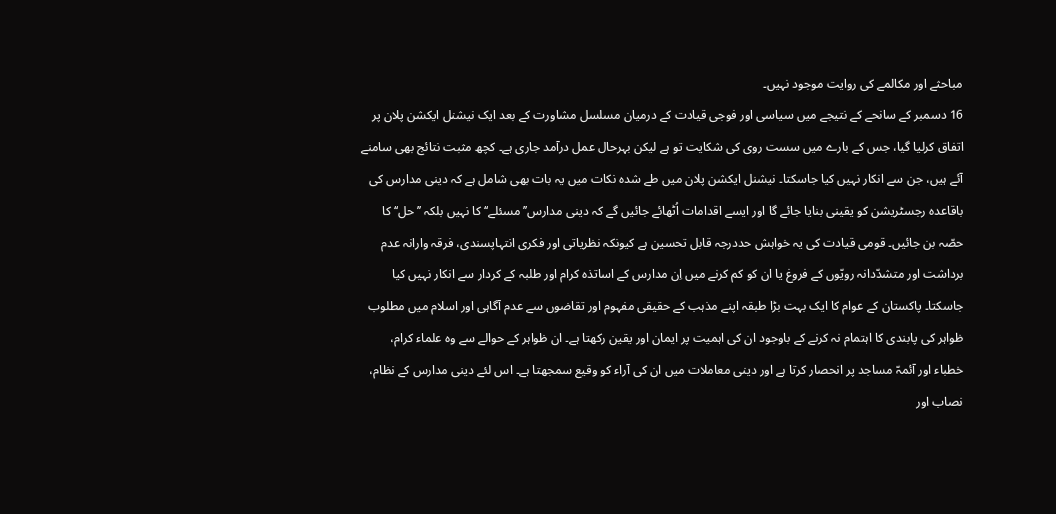مباحثے اور مکالمے کی روایت موجود نہیں۔
16 دسمبر کے سانحے کے نتیجے میں سیاسی اور فوجی قیادت کے درمیان مسلسل مشاورت کے بعد ایک نیشنل ایکشن پلان پر اتفاق کرلیا گیا، جس کے بارے میں سست روی کی شکایت تو ہے لیکن بہرحال عمل درآمد جاری ہے۔ کچھ مثبت نتائج بھی سامنے آئے ہیں، جن سے انکار نہیں کیا جاسکتا۔ نیشنل ایکشن پلان میں طے شدہ نکات میں یہ بات بھی شامل ہے کہ دینی مدارس کی باقاعدہ رجسٹریشن کو یقینی بنایا جائے گا اور ایسے اقدامات اُٹھائے جائیں گے کہ دینی مدارس’’ مسئلے‘‘ کا نہیں بلکہ ’’حل‘‘ کا حصّہ بن جائیں۔ قومی قیادت کی یہ خواہش حددرجہ قابل تحسین ہے کیونکہ نظریاتی اور فکری انتہاپسندی، فرقہ وارانہ عدم برداشت اور متشدّدانہ رویّوں کے فروغ یا ان کو کم کرنے میں اِن مدارس کے اساتذہ کرام اور طلبہ کے کردار سے انکار نہیں کیا جاسکتا۔ پاکستان کے عوام کا ایک بہت بڑا طبقہ اپنے مذہب کے حقیقی مفہوم اور تقاضوں سے عدم آگاہی اور اسلام میں مطلوب ظواہر کی پابندی کا اہتمام نہ کرنے کے باوجود ان کی اہمیت پر ایمان اور یقین رکھتا ہے۔ ان ظواہر کے حوالے سے وہ علماء کرام، خطباء اور آئمہّ مساجد پر انحصار کرتا ہے اور دینی معاملات میں ان کی آراء کو وقیع سمجھتا ہے۔ اس لئے دینی مدارس کے نظام، نصاب اور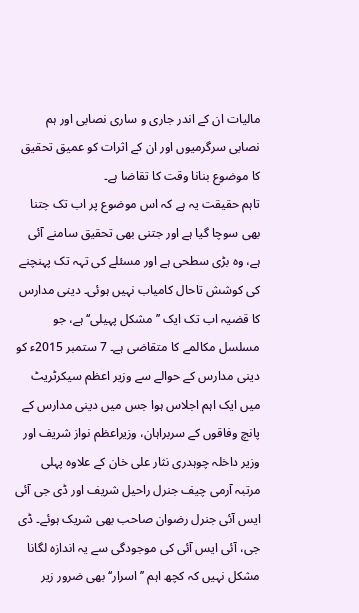مالیات ان کے اندر جاری و ساری نصابی اور ہم نصابی سرگرمیوں اور ان کے اثرات کو عمیق تحقیق کا موضوع بنانا وقت کا تقاضا ہے۔
تاہم حقیقت یہ ہے کہ اس موضوع پر اب تک جتنا بھی سوچا گیا ہے اور جتنی بھی تحقیق سامنے آئی ہے، وہ بڑی سطحی ہے اور مسئلے کی تہہ تک پہنچنے کی کوشش تاحال کامیاب نہیں ہوئی۔ دینی مدارس کا قضیہ اب تک ایک ’’مشکل پہیلی‘‘ ہے، جو مسلسل مکالمے کا متقاضی ہے۔ 7 ستمبر 2015ء کو دینی مدارس کے حوالے سے وزیر اعظم سیکرٹریٹ میں ایک اہم اجلاس ہوا جس میں دینی مدارس کے پانچ وفاقوں کے سربراہان، وزیراعظم نواز شریف اور وزیر داخلہ چوہدری نثار علی خان کے علاوہ پہلی مرتبہ آرمی چیف جنرل راحیل شریف اور ڈی جی آئی ایس آئی جنرل رضوان صاحب بھی شریک ہوئے۔ ڈی جی، آئی ایس آئی کی موجودگی سے یہ اندازہ لگانا مشکل نہیں کہ کچھ اہم ’’اسرار‘‘ بھی ضرور زیر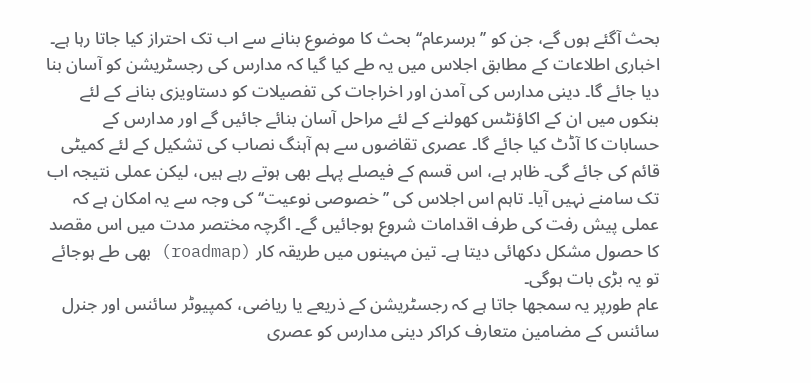بحث آگئے ہوں گے، جن کو ’’برسرعام‘‘ بحث کا موضوع بنانے سے اب تک احتراز کیا جاتا رہا ہے۔ اخباری اطلاعات کے مطابق اجلاس میں یہ طے کیا گیا کہ مدارس کی رجسٹریشن کو آسان بنا دیا جائے گا۔ دینی مدارس کی آمدن اور اخراجات کی تفصیلات کو دستاویزی بنانے کے لئے بنکوں میں ان کے اکاؤنٹس کھولنے کے لئے مراحل آسان بنائے جائیں گے اور مدارس کے حسابات کا آڈٹ کیا جائے گا۔ عصری تقاضوں سے ہم آہنگ نصاب کی تشکیل کے لئے کمیٹی قائم کی جائے گی۔ ظاہر ہے، اس قسم کے فیصلے پہلے بھی ہوتے رہے ہیں، لیکن عملی نتیجہ اب تک سامنے نہیں آیا۔ تاہم اس اجلاس کی ’’خصوصی نوعیت‘‘ کی وجہ سے یہ امکان ہے کہ عملی پیش رفت کی طرف اقدامات شروع ہوجائیں گے۔ اگرچہ مختصر مدت میں اس مقصد کا حصول مشکل دکھائی دیتا ہے۔ تین مہینوں میں طریقہ کار (roadmap) بھی طے ہوجائے تو یہ بڑی بات ہوگی۔
عام طورپر یہ سمجھا جاتا ہے کہ رجسٹریشن کے ذریعے یا ریاضی، کمپیوٹر سائنس اور جنرل سائنس کے مضامین متعارف کراکر دینی مدارس کو عصری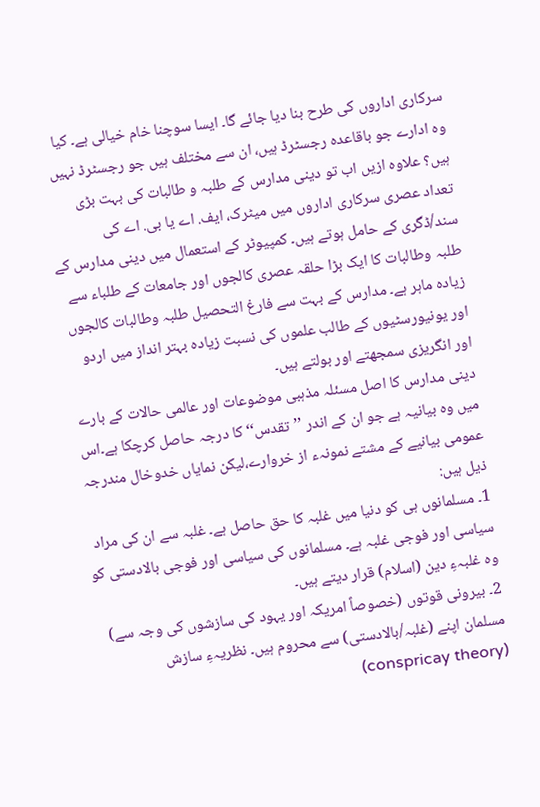سرکاری اداروں کی طرح بنا دیا جائے گا۔ ایسا سوچنا خام خیالی ہے۔ کیا وہ ادارے جو باقاعدہ رجسٹرڈ ہیں، ان سے مختلف ہیں جو رجسٹرڈ نہیں ہیں؟ علاوہ ازیں اب تو دینی مدارس کے طلبہ و طالبات کی بہت بڑی تعداد عصری سرکاری اداروں میں میٹرک، ایف. اے یا بی. اے کی سند/ڈگری کے حامل ہوتے ہیں۔ کمپیوٹر کے استعمال میں دینی مدارس کے طلبہ وطالبات کا ایک بڑا حلقہ عصری کالجوں اور جامعات کے طلباء سے زیادہ ماہر ہے۔ مدارس کے بہت سے فارغ التحصیل طلبہ وطالبات کالجوں اور یونیورسٹیوں کے طالب علموں کی نسبت زیادہ بہتر انداز میں اردو اور انگریزی سمجھتے اور بولتے ہیں۔
دینی مدارس کا اصل مسئلہ مذہبی موضوعات اور عالمی حالات کے بارے میں وہ بیانیہ ہے جو ان کے اندر ’’تقدس‘‘ کا درجہ حاصل کرچکا ہے۔اس عمومی بیانیے کے مشتے نمونہء از خروارے،لیکن نمایاں خدوخال مندرجہ ذیل ہیں:
1۔ مسلمانوں ہی کو دنیا میں غلبہ کا حق حاصل ہے۔ غلبہ سے ان کی مراد سیاسی اور فوجی غلبہ ہے۔ مسلمانوں کی سیاسی اور فوجی بالادستی کو وہ غلبہءِ دین (اسلام) قرار دیتے ہیں۔
2۔ بیرونی قوتوں (خصوصاً امریکہ اور یہود کی سازشوں کی وجہ سے) مسلمان اپنے (غلبہ/بالادستی) سے محروم ہیں۔ نظریہءِ سازش (conspricay theory)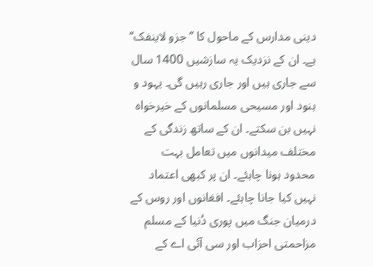دینی مدارس کے ماحول کا ’’جزو لاینفک‘‘ ہے۔ ان کے نزدیک یہ سازشیں 1400 سال سے جاری ہیں اور جاری رہیں گی۔ یہود و ہنود اور مسیحی مسلمانوں کے خیرخواہ نہیں بن سکتے۔ ان کے ساتھ زندگی کے مختلف میدانوں میں تعامل بہت محدود ہونا چاہئے۔ ان پر کبھی اعتماد نہیں کیا جانا چاہئے۔ افغانوں اور روس کے درمیان جنگ میں پوری دُنیا کے مسلم مزاحمتی احزاب اور سی آئی اے کے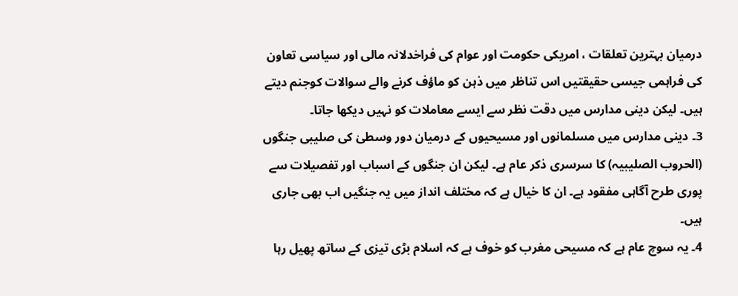درمیان بہترین تعلقات ، امریکی حکومت اور عوام کی فراخدلانہ مالی اور سیاسی تعاون کی فراہمی جیسی حقیقتیں اس تناظر میں ذہن کو ماؤف کرنے والے سوالات کوجنم دیتے ہیں۔ لیکن دینی مدارس میں دقت نظر سے ایسے معاملات کو نہیں دیکھا جاتا۔
3۔ دینی مدارس میں مسلمانوں اور مسیحیوں کے درمیان دور وسطیٰ کی صلیبی جنگوں (الحروب الصلیبیہ) کا سرسری ذکر عام ہے۔ لیکن ان جنگوں کے اسباب اور تفصیلات سے پوری طرح آگاہی مفقود ہے۔ ان کا خیال ہے کہ مختلف انداز میں یہ جنگیں اب بھی جاری ہیں۔
4۔ یہ سوچ عام ہے کہ مسیحی مغرب کو خوف ہے کہ اسلام بڑی تیزی کے ساتھ پھیل رہا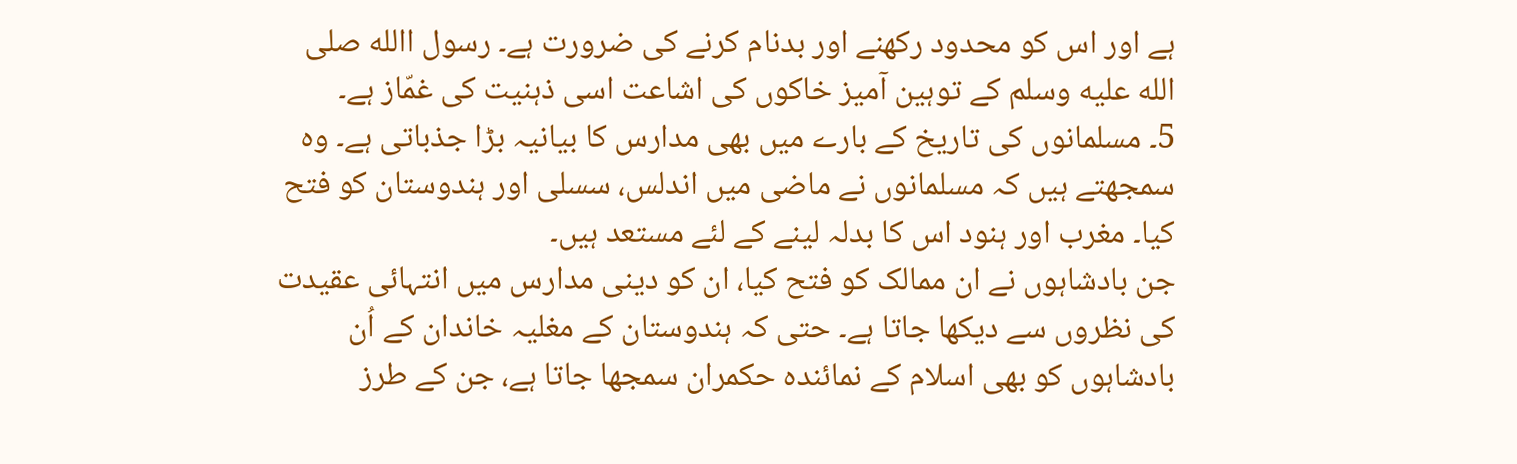ہے اور اس کو محدود رکھنے اور بدنام کرنے کی ضرورت ہے۔ رسول االله صلى الله عليه وسلم کے توہین آمیز خاکوں کی اشاعت اسی ذہنیت کی غمّاز ہے۔
5۔ مسلمانوں کی تاریخ کے بارے میں بھی مدارس کا بیانیہ بڑا جذباتی ہے۔ وہ سمجھتے ہیں کہ مسلمانوں نے ماضی میں اندلس، سسلی اور ہندوستان کو فتح کیا۔ مغرب اور ہنود اس کا بدلہ لینے کے لئے مستعد ہیں۔
جن بادشاہوں نے ان ممالک کو فتح کیا، ان کو دینی مدارس میں انتہائی عقیدت کی نظروں سے دیکھا جاتا ہے۔ حتی کہ ہندوستان کے مغلیہ خاندان کے اُن بادشاہوں کو بھی اسلام کے نمائندہ حکمران سمجھا جاتا ہے، جن کے طرز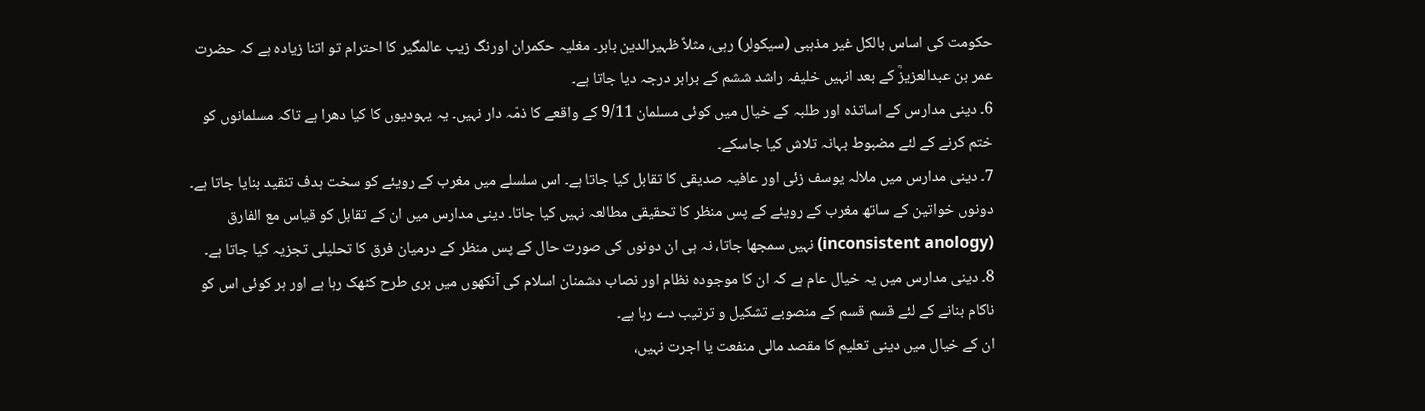حکومت کی اساس بالکل غیر مذہبی (سیکولر) رہی، مثلاً ظہیرالدین بابر۔ مغلیہ حکمران اورنگ زیب عالمگیر کا احترام تو اتنا زیادہ ہے کہ حضرت عمر بن عبدالعزیزؒ کے بعد انہیں خلیفہ راشد ششم کے برابر درجہ دیا جاتا ہے۔
6۔ دینی مدارس کے اساتذہ اور طلبہ کے خیال میں کوئی مسلمان 9/11 کے واقعے کا ذمّہ دار نہیں۔ یہ یہودیوں کا کیا دھرا ہے تاکہ مسلمانوں کو ختم کرنے کے لئے مضبوط بہانہ تلاش کیا جاسکے۔
7۔ دینی مدارس میں ملالہ یوسف زئی اور عافیہ صدیقی کا تقابل کیا جاتا ہے۔ اس سلسلے میں مغرب کے رویئے کو سخت ہدف تنقید بنایا جاتا ہے۔ دونوں خواتین کے ساتھ مغرب کے رویئے کے پس منظر کا تحقیقی مطالعہ نہیں کیا جاتا۔ دینی مدارس میں ان کے تقابل کو قیاس مع الفارق (inconsistent anology) نہیں سمجھا جاتا، نہ ہی ان دونوں کی صورت حال کے پس منظر کے درمیان فرق کا تحلیلی تجزیہ کیا جاتا ہے۔
8۔ دینی مدارس میں یہ خیال عام ہے کہ ان کا موجودہ نظام اور نصاب دشمنان اسلام کی آنکھوں میں بری طرح کٹھک رہا ہے اور ہر کوئی اس کو ناکام بنانے کے لئے قسم قسم کے منصوبے تشکیل و ترتیب دے رہا ہے۔
ان کے خیال میں دینی تعلیم کا مقصد مالی منفعت یا اجرت نہیں،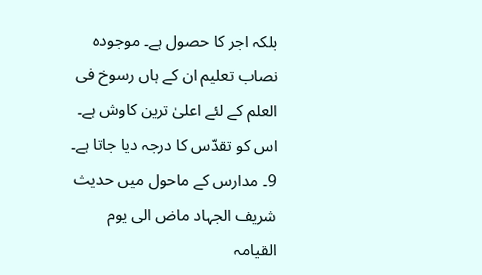بلکہ اجر کا حصول ہے۔ موجودہ نصاب تعلیم ان کے ہاں رسوخ فی العلم کے لئے اعلیٰ ترین کاوش ہے۔ اس کو تقدّس کا درجہ دیا جاتا ہے۔
9۔ مدارس کے ماحول میں حدیث شریف الجہاد ماض الی یوم القیامہ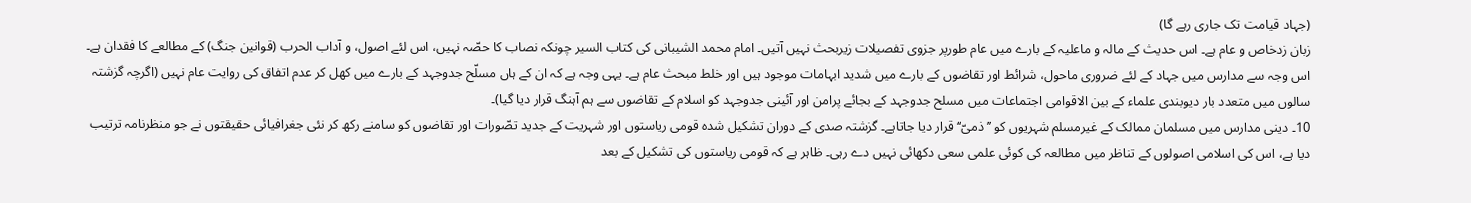(جہاد قیامت تک جاری رہے گا)
زبان زدخاص و عام ہے۔ اس حدیث کے مالہ و ماعلیہ کے بارے میں عام طورپر جزوی تفصیلات زیربحث نہیں آتیں۔ امام محمد الشیبانی کی کتاب السیر چونکہ نصاب کا حصّہ نہیں، اس لئے اصول، و آداب الحرب (قوانین جنگ) کے مطالعے کا فقدان ہے۔ اس وجہ سے مدارس میں جہاد کے لئے ضروری ماحول، شرائط اور تقاضوں کے بارے میں شدید ابہامات موجود ہیں اور خلط مبحث عام ہے۔ یہی وجہ ہے کہ ان کے ہاں مسلّح جدوجہد کے بارے میں کھل کر عدم اتفاق کی روایت عام نہیں (اگرچہ گزشتہ سالوں میں متعدد بار دیوبندی علماء کے بین الاقوامی اجتماعات میں مسلح جدوجہد کے بجائے پرامن اور آئینی جدوجہد کو اسلام کے تقاضوں سے ہم آہنگ قرار دیا گیا)۔
10۔ دینی مدارس میں مسلمان ممالک کے غیرمسلم شہریوں کو ’’ذمیّ‘‘ قرار دیا جاتاہے۔ گزشتہ صدی کے دوران تشکیل شدہ قومی ریاستوں اور شہریت کے جدید تصّورات اور تقاضوں کو سامنے رکھ کر نئی جغرافیائی حقیقتوں نے جو منظرنامہ ترتیب دیا ہے، اس کی اسلامی اصولوں کے تناظر میں مطالعہ کی کوئی علمی سعی دکھائی نہیں دے رہی۔ ظاہر ہے کہ قومی ریاستوں کی تشکیل کے بعد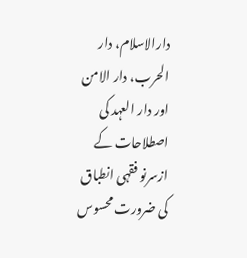دارالاسلام، دار الحرب، دار الامن اور دار العہد کی اصطلاحات کے ازسرنو فقہی انطباق کی ضرورت محسوس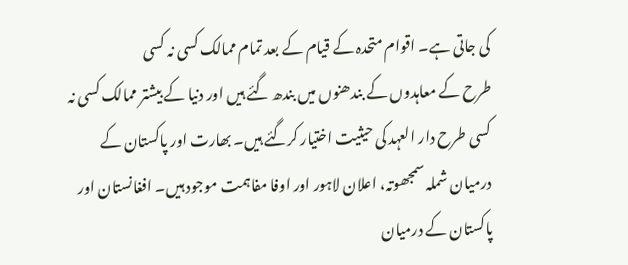کی جاتی ہے۔ اقوام متحدہ کے قیام کے بعد تمام ممالک کسی نہ کسی
طرح کے معاہدوں کے بندھنوں میں بندھ گئے ہیں اور دنیا کے بیشتر ممالک کسی نہ کسی طرح دار العہد کی حیثیت اختیار کرگئے ہیں۔ بھارت اور پاکستان کے درمیان شملہ سمجھوتہ، اعلان لاہور اور اوفا مفاہمت موجود ہیں۔ افغانستان اور پاکستان کے درمیان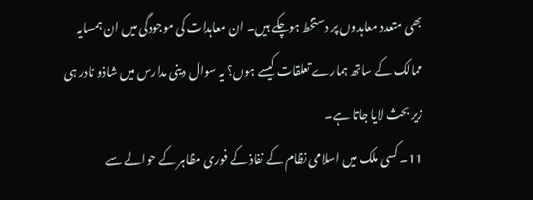بھی متعدد معاہدوں پر دستخط ہوچکے ہیں۔ ان معاہدات کی موجودگی میں ان ہمسایہ ممالک کے ساتھ ہمارے تعلقات کیسے ہوں؟ یہ سوال دینی مدارس میں شاذو نادر ہی زیر بحث لایا جاتا ہے۔
11۔ کسی ملک میں اسلامی نظام کے نفاذ کے فوری مظاہر کے حوالے سے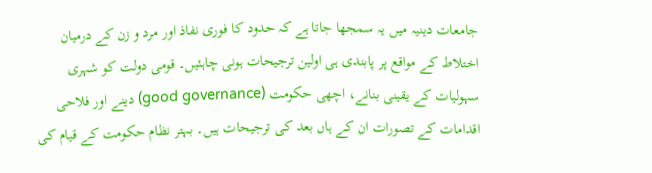جامعات دینیہ میں یہ سمجھا جاتا ہے کہ حدود کا فوری نفاذ اور مرد و زن کے درمیان اختلاط کے مواقع پر پابندی ہی اولین ترجیحات ہونی چاہئیں۔ قومی دولت کو شہری سہولیات کے یقینی بنانے، اچھی حکومت (good governance) دینے اور فلاحی اقدامات کے تصورات ان کے ہاں بعد کی ترجیحات ہیں۔ بہتر نظام حکومت کے قیام کی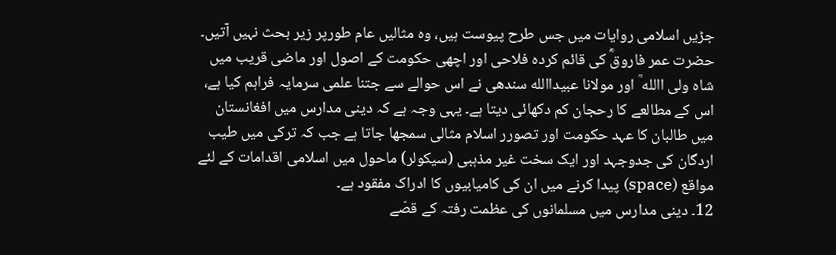جڑیں اسلامی روایات میں جس طرح پیوست ہیں، وہ مثالیں عام طورپر زیر بحث نہیں آتیں۔ حضرت عمر فاروقؓ کی قائم کردہ فلاحی اور اچھی حکومت کے اصول اور ماضی قریب میں شاہ ولی االله ؒ اور مولانا عبیداالله سندھی نے اس حوالے سے جتنا علمی سرمایہ فراہم کیا ہے، اس کے مطالعے کا رحجان کم دکھائی دیتا ہے۔ یہی وجہ ہے کہ دینی مدارس میں افغانستان میں طالبان کا عہد حکومت اور تصورر اسلام مثالی سمجھا جاتا ہے جب کہ ترکی میں طیب اردگان کی جدوجہد اور ایک سخت غیر مذہبی (سیکولر) ماحول میں اسلامی اقدامات کے لئے مواقع (space) پیدا کرنے میں ان کی کامیابیوں کا ادراک مفقود ہے۔
12۔ دینی مدارس میں مسلمانوں کی عظمت رفتہ کے قصّے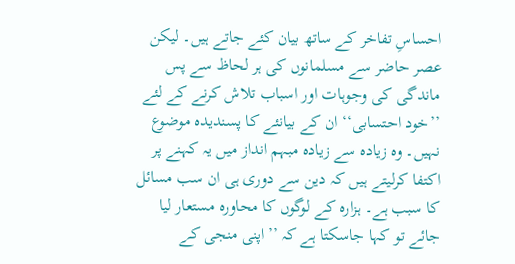احساسِ تفاخر کے ساتھ بیان کئے جاتے ہیں۔ لیکن عصر حاضر سے مسلمانوں کی ہر لحاظ سے پس ماندگی کی وجوہات اور اسباب تلاش کرنے کے لئے ’’خود احتسابی‘‘ ان کے بیانئے کا پسندیدہ موضوع نہیں۔ وہ زیادہ سے زیادہ مبہم انداز میں یہ کہنے پر اکتفا کرلیتے ہیں کہ دین سے دوری ہی ان سب مسائل کا سبب ہے۔ ہزارہ کے لوگوں کا محاورہ مستعار لیا جائے تو کہا جاسکتا ہے کہ ’’اپنی منجی کے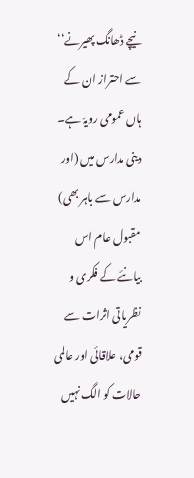نیچے ڈھانگ پھیرنے‘‘ سے احتراز ان کے ہاں عمومی رویہّ ہے۔
دینی مدارس میں (اور مدارس سے باہر بھی) مقبول عام اس بیانئے کے فکری و نظریاتی اثرات سے قومی، علاقائی اور عالمی حالات کو الگ نہیں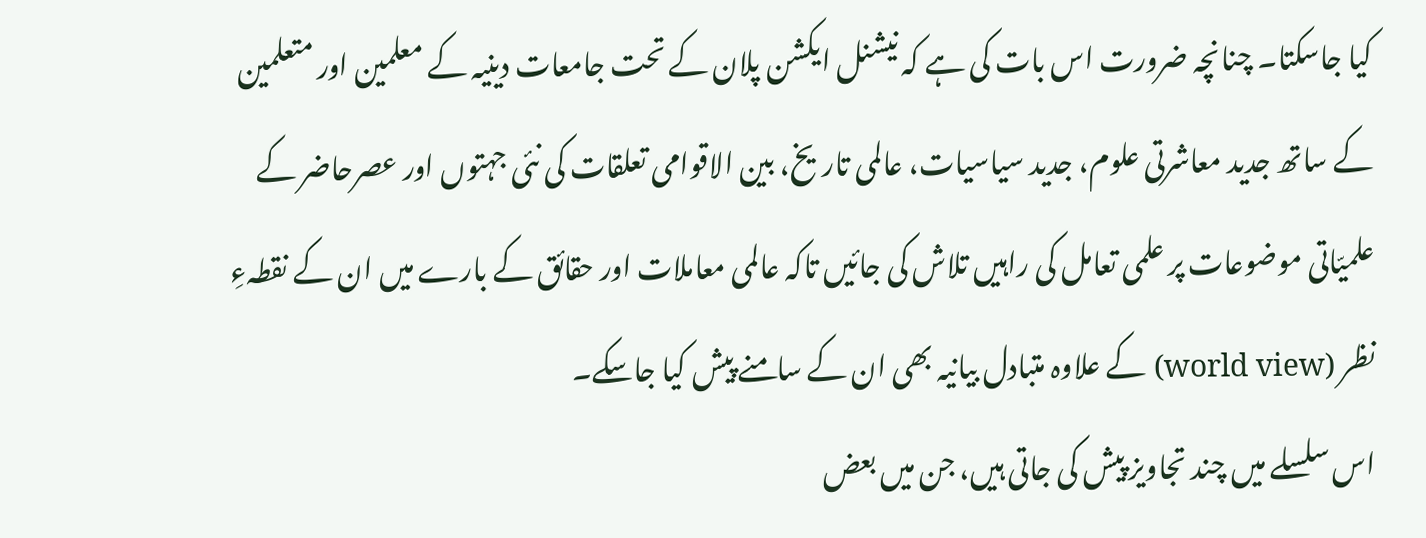کیا جاسکتا۔ چنانچہ ضرورت اس بات کی ہے کہ نیشنل ایکشن پلان کے تحت جامعات دینیہ کے معلمین اور متعلمین کے ساتھ جدید معاشرتی علوم، جدید سیاسیات، عالمی تاریخ، بین الاقوامی تعلقات کی نئی جہتوں اور عصرحاضر کے علمیّاتی موضوعات پر علمی تعامل کی راہیں تلاش کی جائیں تاکہ عالمی معاملات اور حقائق کے بارے میں ان کے نقطہءِ نظر (world view) کے علاوہ متبادل بیانیہ بھی ان کے سامنے پیش کیا جاسکے۔
اس سلسلے میں چند تجاویز پیش کی جاتی ہیں، جن میں بعض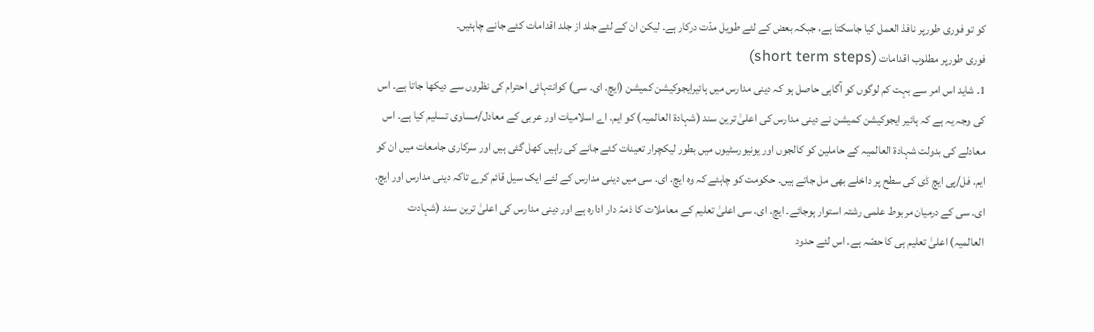کو تو فوری طورپر نافذ العمل کیا جاسکتا ہے، جبکہ بعض کے لئے طویل مدّت درکار ہے۔ لیکن ان کے لئے جلد از جلد اقدامات کئے جانے چاہئیں۔
فوری طورپر مطلوب اقدامات (short term steps)
1۔ شاید اس امر سے بہت کم لوگوں کو آگاہی حاصل ہو کہ دینی مدارس میں ہائیرایجوکیشن کمیشن (ایچ. ای. سی) کوانتہائی احترام کی نظروں سے دیکھا جاتا ہے۔ اس کی وجہ یہ ہے کہ ہائیر ایجوکیشن کمیشن نے دینی مدارس کی اعلیٰ ترین سند (شہادۃ العالمیہ) کو ایم. اے اسلامیات اور عربی کے معادل/مساوی تسلیم کیا ہے۔ اس معادلے کی بدولت شہادۃ العالمیہ کے حاملین کو کالجوں اور یونیورسٹیوں میں بطور لیکچرار تعینات کئے جانے کی راہیں کھل گئی ہیں اور سرکاری جامعات میں ان کو ایم. فل/پی ایچ ڈی کی سطح پر داخلے بھی مل جاتے ہیں۔ حکومت کو چاہئے کہ وہ ایچ. ای. سی میں دینی مدارس کے لئے ایک سیل قائم کرے تاکہ دینی مدارس اور ایچ. ای. سی کے درمیان مربوط علمی رشتہ استوار ہوجائے۔ ایچ. ای. سی اعلیٰ تعلیم کے معاملات کا ذمہّ دار ادارہ ہے اور دینی مدارس کی اعلیٰ ترین سند (شہادت العالمیہ) اعلیٰ تعلیم ہی کا حصّہ ہے۔ اس لئے حدود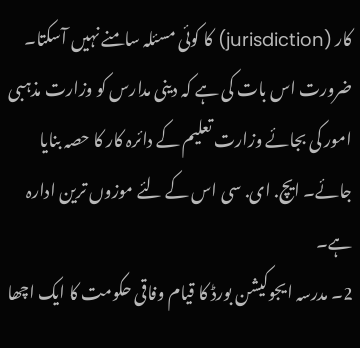کار (jurisdiction) کا کوئی مسئلہ سامنے نہیں آسکتا۔ ضرورت اس بات کی ہے کہ دینی مدارس کو وزارت مذہبی امور کی بجائے وزارت تعلیم کے دائرہ کار کا حصہ بنایا جائے۔ ایچ. ای. سی اس کے لئے موزوں ترین ادارہ ہے۔
2۔ مدرسہ ایجوکیشن بورڈ کا قیام وفاقی حکومت کا ایک اچھا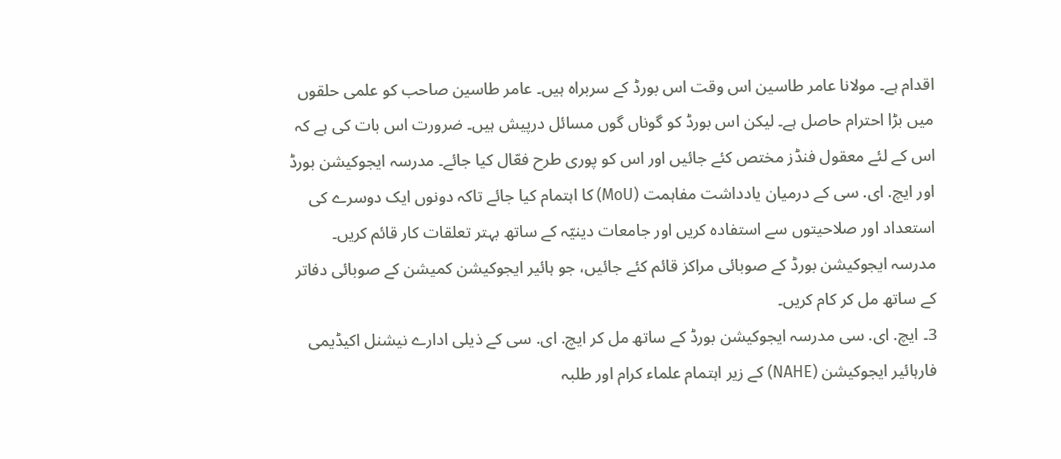اقدام ہے۔ مولانا عامر طاسین اس وقت اس بورڈ کے سربراہ ہیں۔ عامر طاسین صاحب کو علمی حلقوں میں بڑا احترام حاصل ہے۔ لیکن اس بورڈ کو گوناں گوں مسائل درپیش ہیں۔ ضرورت اس بات کی ہے کہ اس کے لئے معقول فنڈز مختص کئے جائیں اور اس کو پوری طرح فعّال کیا جائے۔ مدرسہ ایجوکیشن بورڈ اور ایچ. ای. سی کے درمیان یادداشت مفاہمت (MoU) کا اہتمام کیا جائے تاکہ دونوں ایک دوسرے کی استعداد اور صلاحیتوں سے استفادہ کریں اور جامعات دینیّہ کے ساتھ بہتر تعلقات کار قائم کریں۔ مدرسہ ایجوکیشن بورڈ کے صوبائی مراکز قائم کئے جائیں، جو ہائیر ایجوکیشن کمیشن کے صوبائی دفاتر کے ساتھ مل کر کام کریں۔
3۔ ایچ. ای. سی مدرسہ ایجوکیشن بورڈ کے ساتھ مل کر ایچ. ای. سی کے ذیلی ادارے نیشنل اکیڈیمی فارہائیر ایجوکیشن (NAHE) کے زیر اہتمام علماء کرام اور طلبہ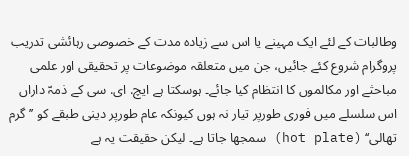وطالبات کے لئے ایک مہینے یا اس سے زیادہ مدت کے خصوصی رہائشی تدریب پروگرام شروع کئے جائیں، جن میں متعلقہ موضوعات پر تحقیقی اور علمی مباحثے اور مکالموں کا انتظام کیا جائے۔ ہوسکتا ہے ایچ. ای. سی کے ذمہّ داراں اس سلسلے میں فوری طورپر تیار نہ ہوں کیونکہ عام طورپر دینی طبقے کو ’’گرم تھالی‘‘ (hot plate) سمجھا جاتا ہے۔ لیکن حقیقت یہ ہے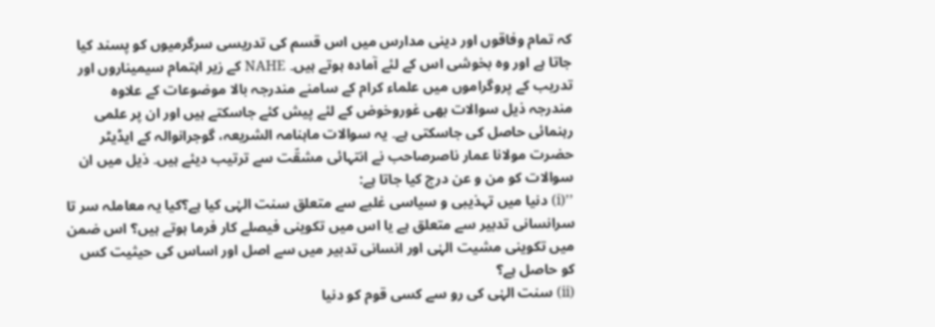کہ تمام وفاقوں اور دینی مدارس میں اس قسم کی تدریسی سرگرمیوں کو پسند کیا جاتا ہے اور وہ بخوشی اس کے لئے آمادہ ہوتے ہیں۔ NAHE کے زیر اہتمام سیمیناروں اور تدریب کے پروگراموں میں علماء کرام کے سامنے مندرجہ بالا موضوعات کے علاوہ مندرجہ ذیل سوالات بھی غوروخوض کے لئے پیش کئے جاسکتے ہیں اور ان پر علمی رہنمائی حاصل کی جاسکتی ہے۔ یہ سوالات ماہنامہ الشریعہ، گوجرانوالہ کے ایڈیٹر حضرت مولانا عمار ناصرصاحب نے انتہائی مشقّت سے ترتیب دیئے ہیں۔ ذیل میں ان سوالات کو من و عن درج کیا جاتا ہے:
’’(i) دنیا میں تہذیبی و سیاسی غلبے سے متعلق سنت الہٰی کیا ہے؟کیا یہ معاملہ سر تا سرانسانی تدبیر سے متعلق ہے یا اس میں تکوینی فیصلے کار فرما ہوتے ہیں؟ اس ضمن میں تکوینی مشیت الہٰی اور انسانی تدبیر میں سے اصل اور اساس کی حیثیت کس کو حاصل ہے؟
(ii) سنت الہٰی کی رو سے کسی قوم کو دنیا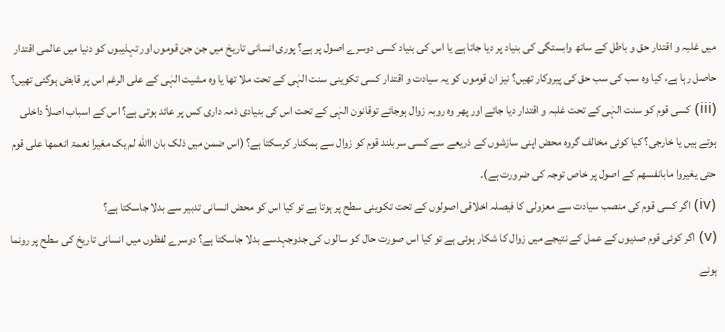میں غلبہ و اقتدار حق و باطل کے ساتھ وابستگی کی بنیاد پر دیا جاتا ہے یا اس کی بنیاد کسی دوسرے اصول پر ہے؟ پوری انسانی تاریخ میں جن جن قوموں اور تہذیبوں کو دنیا میں عالمی اقتدار حاصل رہا ہے، کیا وہ سب کی سب حق کی پیروکار تھیں؟ نیز ان قوموں کو یہ سیادت و اقتدار کسی تکوینی سنت الہٰی کے تحت ملا تھا یا وہ مشیت الہٰی کے علی الرغم اس پر قابض ہوگئی تھیں؟
(iii) کسی قوم کو سنت الہٰی کے تحت غلبہ و اقتدار دیا جائے اور پھر وہ روبہ زوال ہوجائے توقانون الہٰی کے تحت اس کی بنیادی ذمہ داری کس پر عائد ہوتی ہے؟ اس کے اسباب اصلاً داخلی ہوتے ہیں یا خارجی؟ کیا کوئی مخالف گروہ محض اپنی سازشوں کے ذریعے سے کسی سربلند قوم کو زوال سے ہمکنار کرسکتا ہے؟ (اس ضمن میں ذلک بان االله لم یک مغیرا نعمۃ انعمھا علی قوم حتی یغیروا مابانفسھم کے اصول پر خاص توجہ کی ضرورت ہے)۔
(iv) اگر کسی قوم کی منصب سیادت سے معزولی کا فیصلہ اخلاقی اصولوں کے تحت تکوینی سطح پر ہوتا ہے تو کیا اس کو محض انسانی تدبیر سے بدلا جاسکتا ہے؟
(v) اگر کوئی قوم صدیوں کے عمل کے نتیجے میں زوال کا شکار ہوئی ہے تو کیا اس صورت حال کو سالوں کی جدوجہدسے بدلا جاسکتا ہے؟ دوسرے لفظوں میں انسانی تاریخ کی سطح پر رونما ہونے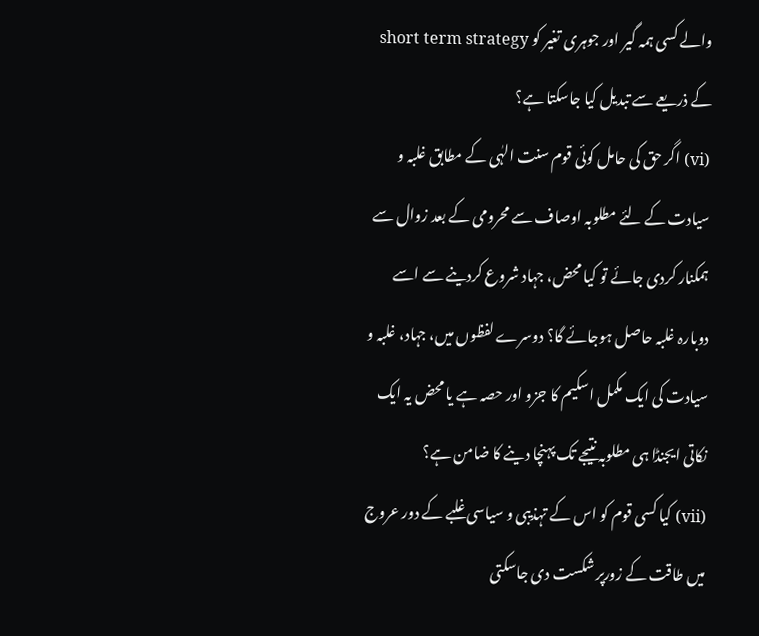والے کسی ہمہ گیر اور جوہری تغیر کو short term strategy کے ذریعے سے تبدیل کیا جاسکتا ہے؟
(vi) اگر حق کی حامل کوئی قوم سنت الہٰی کے مطابق غلبہ و سیادت کے لئے مطلوبہ اوصاف سے محرومی کے بعد زوال سے ہمکنار کردی جائے تو کیا محض، جہاد شروع کردینے سے اسے دوبارہ غلبہ حاصل ہوجائے گا؟ دوسرے لفظوں میں، جہاد، غلبہ و سیادت کی ایک مکمل اسکیم کا جزو اور حصہ ہے یا محض یہ ایک نکاتی ایجنڈا ہی مطلوبہ نتیجے تک پہنچا دینے کا ضامن ہے؟
(vii) کیا کسی قوم کو اس کے تہذیبی و سیاسی غلبے کے دور عروج میں طاقت کے زورپر شکست دی جاسکتی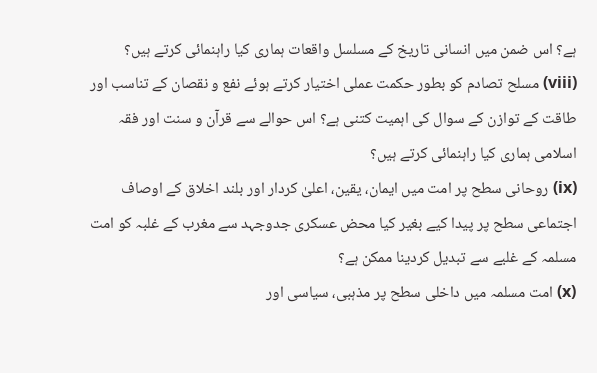ہے؟ اس ضمن میں انسانی تاریخ کے مسلسل واقعات ہماری کیا راہنمائی کرتے ہیں؟
(viii) مسلح تصادم کو بطور حکمت عملی اختیار کرتے ہوئے نفع و نقصان کے تناسب اور طاقت کے توازن کے سوال کی اہمیت کتنی ہے؟ اس حوالے سے قرآن و سنت اور فقہ اسلامی ہماری کیا راہنمائی کرتے ہیں؟
(ix) روحانی سطح پر امت میں ایمان، یقین، اعلیٰ کردار اور بلند اخلاق کے اوصاف اجتماعی سطح پر پیدا کیے بغیر کیا محض عسکری جدوجہد سے مغرب کے غلبہ کو امت مسلمہ کے غلبے سے تبدیل کردینا ممکن ہے؟
(x) امت مسلمہ میں داخلی سطح پر مذہبی، سیاسی اور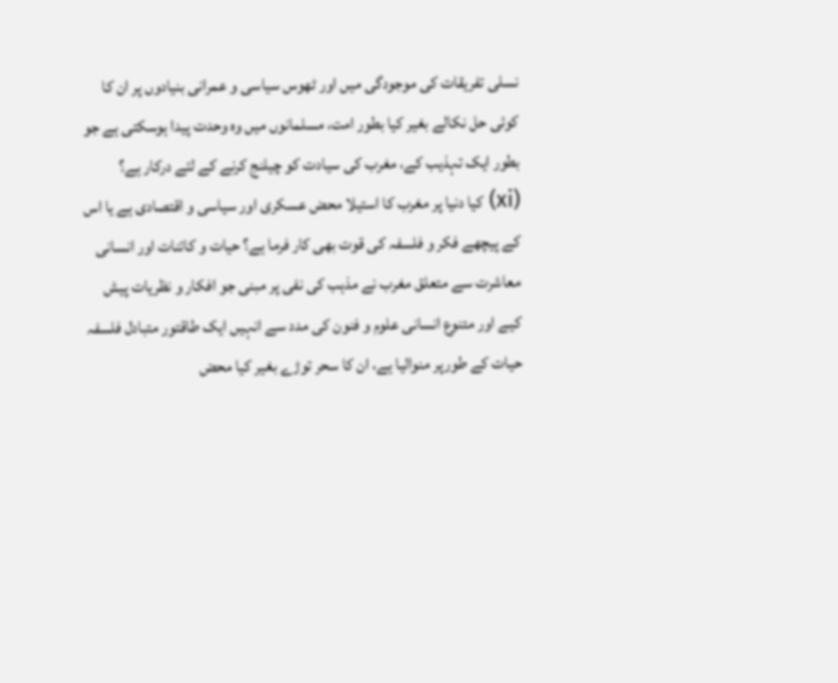نسلی تفریقات کی موجودگی میں اور ٹھوس سیاسی و عمرانی بنیادوں پر ان کا کوئی حل نکالے بغیر کیا بطور امت، مسلمانوں میں وہ وحدت پیدا ہوسکتی ہے جو بطور ایک تہذیب کے، مغرب کی سیادت کو چیلنج کرنے کے لئے درکار ہے؟
(xi) کیا دنیا پر مغرب کا استیلا محض عسکری اور سیاسی و اقتصادی ہے یا اس کے پیچھے فکر و فلسفہ کی قوت بھی کار فرما ہے؟ حیات و کائنات اور انسانی معاشرت سے متعلق مغرب نے مذہب کی نفی پر مبنی جو افکار و نظریات پیش کیے اور متنوع انسانی علوم و فنون کی مدد سے انہیں ایک طاقتور متبادل فلسفہ حیات کے طورپر منوالیا ہے، ان کا سحر توڑے بغیر کیا محض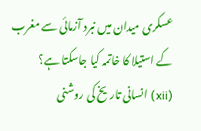عسکری میدان میں نبرد آزمائی سے مغرب کے استیلا کا خاتمہ کیا جاسکتا ہے؟
(xii) انسانی تاریخ کی روشنی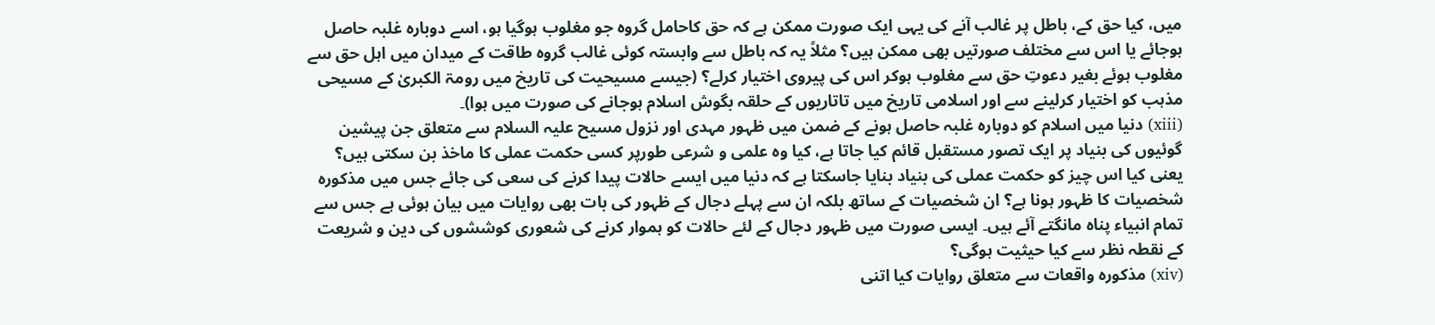میں، کیا حق کے، باطل پر غالب آنے کی یہی ایک صورت ممکن ہے کہ حق کاحامل گروہ جو مغلوب ہوگیا ہو، اسے دوبارہ غلبہ حاصل ہوجائے یا اس سے مختلف صورتیں بھی ممکن ہیں؟ مثلاً یہ کہ باطل سے وابستہ کوئی غالب گروہ طاقت کے میدان میں اہل حق سے مغلوب ہوئے بغیر دعوتِ حق سے مغلوب ہوکر اس کی پیروی اختیار کرلے؟ (جیسے مسیحیت کی تاریخ میں رومۃ الکبریٰ کے مسیحی مذہب کو اختیار کرلینے سے اور اسلامی تاریخ میں تاتاریوں کے حلقہ بگوش اسلام ہوجانے کی صورت میں ہوا)۔
(xiii) دنیا میں اسلام کو دوبارہ غلبہ حاصل ہونے کے ضمن میں ظہور مہدی اور نزول مسیح علیہ السلام سے متعلق جن پیشین گوئیوں کی بنیاد پر ایک تصور مستقبل قائم کیا جاتا ہے، کیا وہ علمی و شرعی طورپر کسی حکمت عملی کا ماخذ بن سکتی ہیں؟ یعنی کیا اس چیز کو حکمت عملی کی بنیاد بنایا جاسکتا ہے کہ دنیا میں ایسے حالات پیدا کرنے کی سعی کی جائے جس میں مذکورہ شخصیات کا ظہور ہونا ہے؟ ان شخصیات کے ساتھ بلکہ ان سے پہلے دجال کے ظہور کی بات بھی روایات میں بیان ہوئی ہے جس سے تمام انبیاء پناہ مانگتے آئے ہیں۔ ایسی صورت میں ظہور دجال کے لئے حالات کو ہموار کرنے کی شعوری کوششوں کی دین و شریعت کے نقطہ نظر سے کیا حیثیت ہوگی؟
(xiv) مذکورہ واقعات سے متعلق روایات کیا اتنی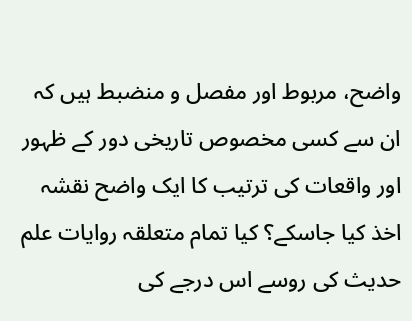واضح، مربوط اور مفصل و منضبط ہیں کہ ان سے کسی مخصوص تاریخی دور کے ظہور اور واقعات کی ترتیب کا ایک واضح نقشہ اخذ کیا جاسکے؟ کیا تمام متعلقہ روایات علم حدیث کی روسے اس درجے کی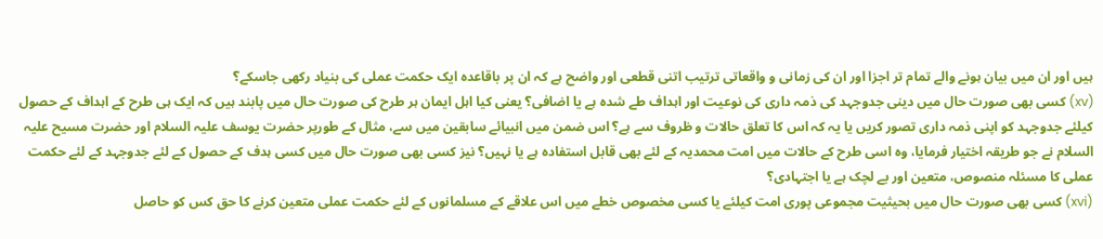ہیں اور ان میں بیان ہونے والے تمام تر اجزا اور ان کی زمانی و واقعاتی ترتیب اتنی قطعی اور واضح ہے کہ ان پر باقاعدہ ایک حکمت عملی کی بنیاد رکھی جاسکے؟
(xv) کسی بھی صورت حال میں دینی جدوجہد کی ذمہ داری کی نوعیت اور اہداف طے شدہ ہے یا اضافی؟ یعنی کیا اہل ایمان ہر طرح کی صورت حال میں پابند ہیں کہ ایک ہی طرح کے اہداف کے حصول کیلئے جدوجہد کو اپنی ذمہ داری تصور کریں یا یہ کہ اس کا تعلق حالات و ظروف سے ہے؟ اس ضمن میں انبیائے سابقین میں سے، مثال کے طورپر حضرت یوسف علیہ السلام اور حضرت مسیح علیہ السلام نے جو طریقہ اختیار فرمایا، وہ اسی طرح کے حالات میں امت محمدیہ کے لئے بھی قابل استفادہ ہے یا نہیں؟ نیز کسی بھی صورت حال میں کسی ہدف کے حصول کے لئے جدوجہد کے لئے حکمت عملی کا مسئلہ منصوص، متعین اور بے لچک ہے یا اجتہادی؟
(xvi) کسی بھی صورت حال میں بحیثیت مجموعی پوری امت کیلئے یا کسی مخصوص خطے میں اس علاقے کے مسلمانوں کے لئے حکمت عملی متعین کرنے کا حق کس کو حاصل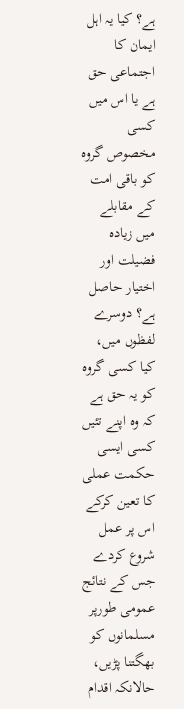ہے؟ کیا یہ اہل ایمان کا اجتماعی حق ہے یا اس میں کسی مخصوص گروہ کو باقی امت کے مقابلے میں زیادہ فضیلت اور اختیار حاصل ہے؟ دوسرے لفظوں میں، کیا کسی گروہ کو یہ حق ہے کہ وہ اپنے تئیں کسی ایسی حکمت عملی کا تعین کرکے اس پر عمل شروع کردے جس کے نتائج عمومی طورپر مسلمانوں کو بھگتنا پڑیں، حالانکہ اقدام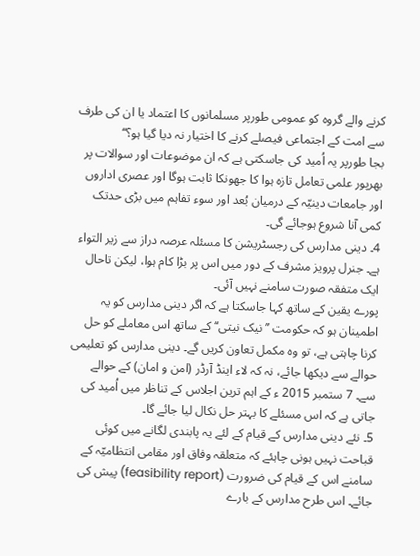کرنے والے گروہ کو عمومی طورپر مسلمانوں کا اعتماد یا ان کی طرف سے امت کے اجتماعی فیصلے کرنے کا اختیار نہ دیا گیا ہو؟‘‘
بجا طورپر یہ اُمید کی جاسکتی ہے کہ ان موضوعات اور سوالات پر بھرپور علمی تعامل تازہ ہوا کا جھونکا ثابت ہوگا اور عصری اداروں اور جامعات دینیّہ کے درمیان بُعد اور سوء تفاہم میں بڑی حدتک کمی آنا شروع ہوجائے گی۔
4۔ دینی مدارس کی رجسٹریشن کا مسئلہ عرصہ دراز سے زیر التواء ہے۔ جنرل پرویز مشرف کے دور میں اس پر بڑا کام ہوا، لیکن تاحال ایک متفقہ صورت سامنے نہیں آئی۔
پورے یقین کے ساتھ کہا جاسکتا ہے کہ اگر دینی مدارس کو یہ اطمینان ہو کہ حکومت ’’نیک نیتی‘‘ کے ساتھ اس معاملے کو حل کرنا چاہتی ہے، تو وہ مکمل تعاون کریں گے۔ دینی مدارس کو تعلیمی حوالے سے دیکھا جائے، نہ کہ لاء اینڈ آرڈر (امن و امان) کے حوالے سے۔ 7 ستمبر 2015 ء کے اہم ترین اجلاس کے تناظر میں اُمید کی جاتی ہے کہ اس مسئلے کا بہتر حل نکال لیا جائے گا۔
5۔ نئے دینی مدارس کے قیام کے لئے یہ پابندی لگانے میں کوئی قباحت نہیں ہونی چاہئے کہ متعلقہ وفاق اور مقامی انتظامیّہ کے سامنے اس کے قیام کی ضرورت (feasibility report) پیش کی جائے۔ اس طرح مدارس کے بارے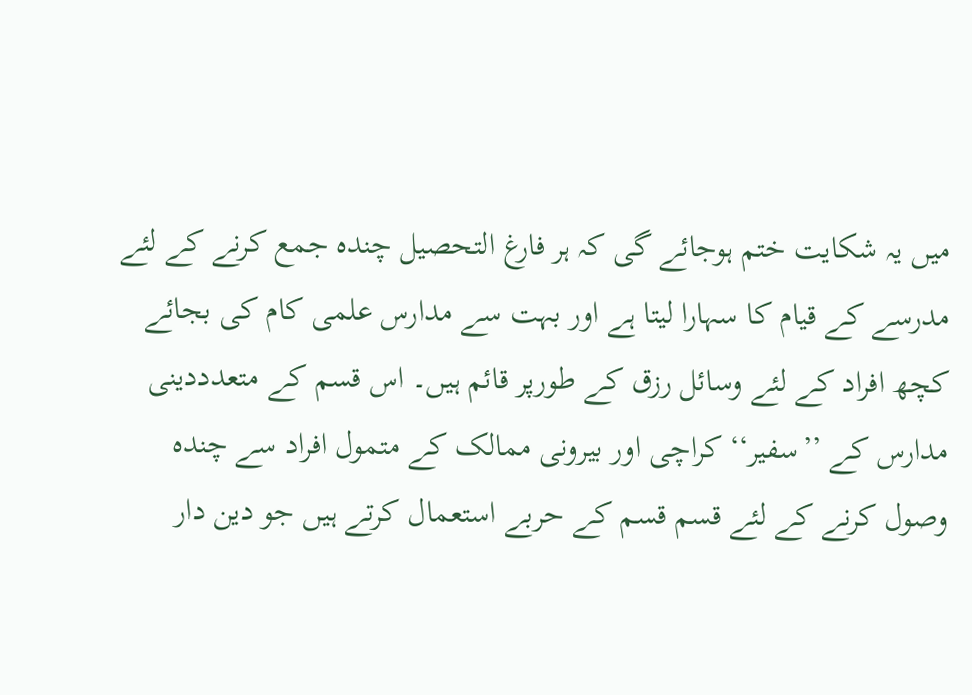میں یہ شکایت ختم ہوجائے گی کہ ہر فارغ التحصیل چندہ جمع کرنے کے لئے مدرسے کے قیام کا سہارا لیتا ہے اور بہت سے مدارس علمی کام کی بجائے کچھ افراد کے لئے وسائل رزق کے طورپر قائم ہیں۔ اس قسم کے متعدددینی مدارس کے ’’سفیر‘‘ کراچی اور بیرونی ممالک کے متمول افراد سے چندہ وصول کرنے کے لئے قسم قسم کے حربے استعمال کرتے ہیں جو دین دار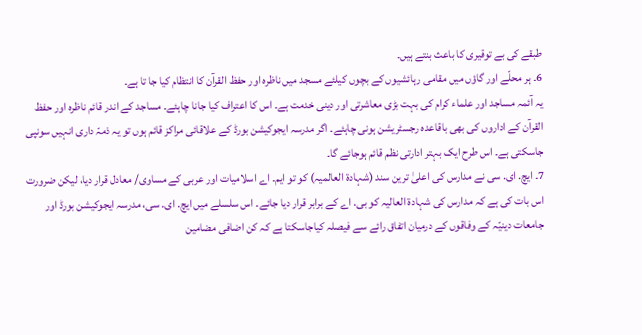طبقے کی بے توقیری کا باعث بنتے ہیں۔
6۔ ہر محلّے اور گاؤں میں مقامی رہائشیوں کے بچوں کیلئے مسجد میں ناظرہ اور حفظ القرآن کا انتظام کیا جا تا ہے۔
یہ آئمہ مساجد اور علماء کرام کی بہت بڑی معاشرتی اور دینی خدمت ہے۔ اس کا اعتراف کیا جانا چاہئے۔ مساجد کے اندر قائم ناظرہ اور حفظ القرآن کے اداروں کی بھی باقاعدہ رجسٹریشن ہونی چاہئے۔ اگر مدرسہ ایجوکیشن بورڈ کے علاقائی مراکز قائم ہوں تو یہ ذمہّ داری انہیں سونپی جاسکتی ہے۔ اس طرح ایک بہتر ادارتی نظم قائم ہوجائے گا۔
7۔ ایچ. ای. سی نے مدارس کی اعلیٰ ترین سند (شہادۃ العالمیہ) کو تو ایم۔ اے اسلامیات اور عربی کے مساوی/ معادل قرار دیا، لیکن ضرورت اس بات کی ہے کہ مدارس کی شہادۃ العالیہ کو بی. اے کے برابر قرار دیا جائے۔ اس سلسلے میں ایچ. ای. سی، مدرسہ ایجوکیشن بورڈ اور جامعات دینیّہ کے وفاقوں کے درمیان اتفاق رائے سے فیصلہ کیاجاسکتا ہے کہ کن اضافی مضامین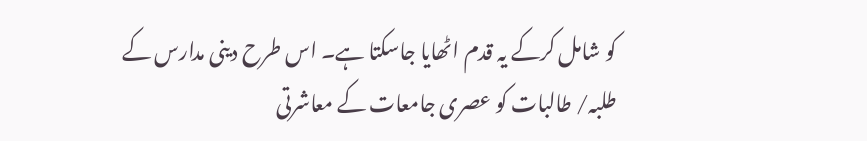کو شامل کرکے یہ قدم اٹھایا جاسکتا ہے۔ اس طرح دینی مدارس کے طلبہ/ طالبات کو عصری جامعات کے معاشرتی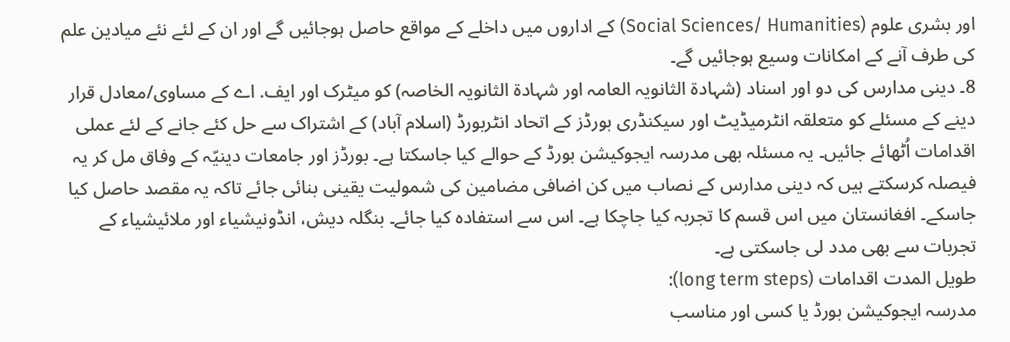اور بشری علوم (Social Sciences/ Humanities) کے اداروں میں داخلے کے مواقع حاصل ہوجائیں گے اور ان کے لئے نئے میادین علم کی طرف آنے کے امکانات وسیع ہوجائیں گے۔
8۔ دینی مدارس کی دو اور اسناد (شہادۃ الثانویہ العامہ اور شہادۃ الثانویہ الخاصہ) کو میٹرک اور ایف. اے کے مساوی/معادل قرار دینے کے مسئلے کو متعلقہ انٹرمیڈیٹ اور سیکنڈری بورڈز کے اتحاد انٹربورڈ (اسلام آباد) کے اشتراک سے حل کئے جانے کے لئے عملی اقدامات اُٹھائے جائیں۔ یہ مسئلہ بھی مدرسہ ایجوکیشن بورڈ کے حوالے کیا جاسکتا ہے۔ بورڈز اور جامعات دینیّہ کے وفاق مل کر یہ فیصلہ کرسکتے ہیں کہ دینی مدارس کے نصاب میں کن اضافی مضامین کی شمولیت یقینی بنائی جائے تاکہ یہ مقصد حاصل کیا جاسکے۔ افغانستان میں اس قسم کا تجربہ کیا جاچکا ہے۔ اس سے استفادہ کیا جائے۔ بنگلہ دیش، انڈونیشیاء اور ملائیشیاء کے تجربات سے بھی مدد لی جاسکتی ہے۔
طویل المدت اقدامات (long term steps):
مدرسہ ایجوکیشن بورڈ یا کسی اور مناسب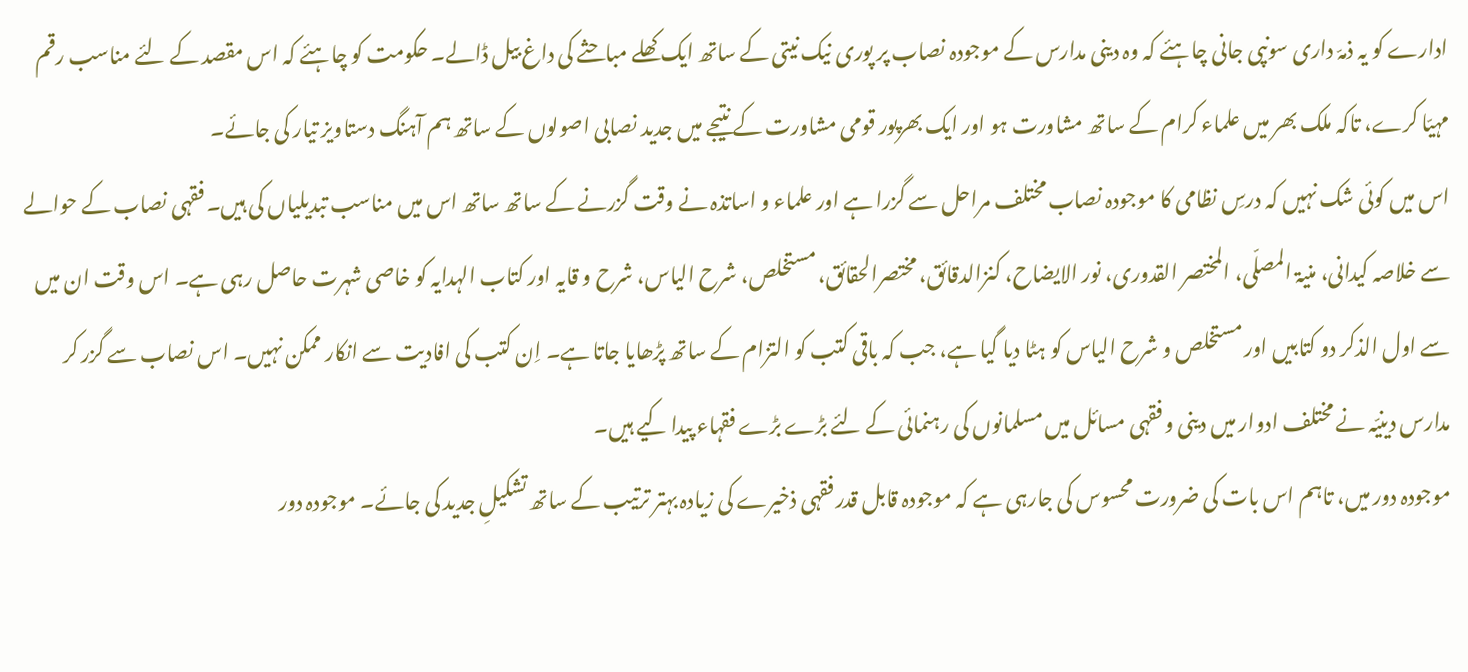ادارے کو یہ ذمہّ داری سونپی جانی چاہئے کہ وہ دینی مدارس کے موجودہ نصاب پر پوری نیک نیتی کے ساتھ ایک کھلے مباحثے کی داغ بیل ڈالے۔ حکومت کو چاہئے کہ اس مقصد کے لئے مناسب رقم مہیّا کرے، تاکہ ملک بھر میں علماء کرام کے ساتھ مشاورت ہو اور ایک بھرپور قومی مشاورت کے نتیجے میں جدید نصابی اصولوں کے ساتھ ہم آہنگ دستاویز تیار کی جائے۔
اس میں کوئی شک نہیں کہ درسِ نظامی کا موجودہ نصاب مختلف مراحل سے گزرا ہے اور علماء و اساتذہ نے وقت گزرنے کے ساتھ ساتھ اس میں مناسب تبدیلیاں کی ہیں۔ فقہی نصاب کے حوالے سے خلاصہ کیدانی، منیۃ المصلّی، المختصر القدوری، نور الایضاح، کنزالدقائق، مختصرالحقائق، مستخلص، شرح الیاس، شرح و قایہ اور کتاب الہدایہ کو خاصی شہرت حاصل رہی ہے۔ اس وقت ان میں سے اول الذکر دو کتابیں اور مستخلص و شرح الیاس کو ہٹا دیا گیا ہے، جب کہ باقی کتب کو التزام کے ساتھ پڑھایا جاتا ہے۔ اِن کتب کی افادیت سے انکار ممکن نہیں۔ اس نصاب سے گزر کر مدارس دینیّہ نے مختلف ادوار میں دینی و فقہی مسائل میں مسلمانوں کی رہنمائی کے لئے بڑے بڑے فقہاء پیدا کیے ہیں۔
موجودہ دور میں، تاہم اس بات کی ضرورت محسوس کی جارہی ہے کہ موجودہ قابل قدر فقہی ذخیرے کی زیادہ بہتر ترتیب کے ساتھ تشکیلِ جدید کی جائے۔ موجودہ دور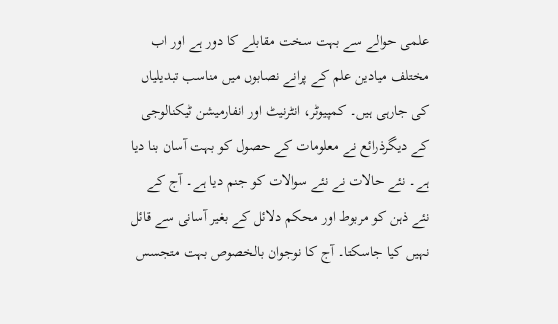علمی حوالے سے بہت سخت مقابلے کا دور ہے اور اب مختلف میادین علم کے پرانے نصابوں میں مناسب تبدیلیاں کی جارہی ہیں۔ کمپیوٹر، انٹرنیٹ اور انفارمیشن ٹیکنالوجی کے دیگرذرائع نے معلومات کے حصول کو بہت آسان بنا دیا ہے۔ نئے حالات نے نئے سوالات کو جنم دیا ہے۔ آج کے نئے ذہن کو مربوط اور محکم دلائل کے بغیر آسانی سے قائل نہیں کیا جاسکتا۔ آج کا نوجوان بالخصوص بہت متجسس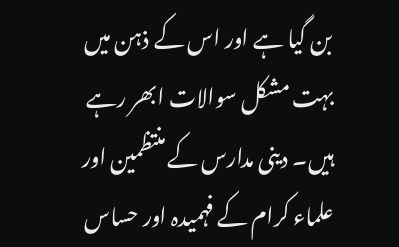بن گیا ہے اور اس کے ذہن میں بہت مشکل سوالات ابھر رہے ہیں۔ دینی مدارس کے منتظمین اور علماء کرام کے فہمیدہ اور حساس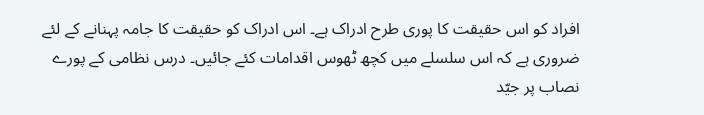افراد کو اس حقیقت کا پوری طرح ادراک ہے۔ اس ادراک کو حقیقت کا جامہ پہنانے کے لئے ضروری ہے کہ اس سلسلے میں کچھ ٹھوس اقدامات کئے جائیں۔ درس نظامی کے پورے نصاب پر جیّد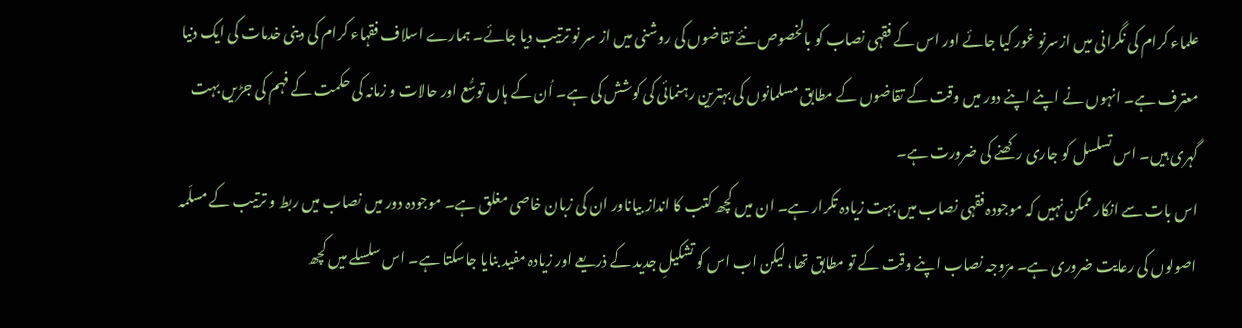علماء کرام کی نگرانی میں ازسرنو غور کیا جائے اور اس کے فقہی نصاب کو بالخصوص نئے تقاضوں کی روشنی میں از سر نو ترتیب دیا جائے۔ ہمارے اسلاف فقہاء کرام کی دینی خدمات کی ایک دنیا معترف ہے۔ انہوں نے اپنے اپنے دور میں وقت کے تقاضوں کے مطابق مسلمانوں کی بہترین رہنمائی کی کوشش کی ہے۔ اُن کے ہاں توسُّع اور حالات و زمانہ کی حکمت کے فہم کی جڑیں بہت گہری ہیں۔ اس تسلسل کو جاری رکھنے کی ضرورت ہے۔
اس بات سے انکار ممکن نہیں کہ موجودہ فقہی نصاب میں بہت زیادہ تکرار ہے۔ ان میں کچھ کتب کا انداز بیاناور ان کی زبان خاصی مغلق ہے۔ موجودہ دور میں نصاب میں ربط و ترتیب کے مسلّمہ اصولوں کی رعایت ضروری ہے۔ مرّوجہ نصاب اپنے وقت کے تو مطابق تھا، لیکن اب اس کو تشکیلِ جدید کے ذریعے اور زیادہ مفید بنایا جاسکتا ہے۔ اس سلسلے میں کچھ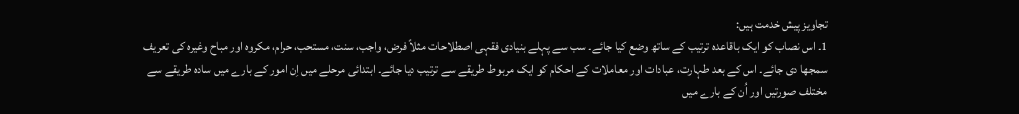تجاویز پیش خدمت ہیں:
1۔ اس نصاب کو ایک باقاعدہ ترتیب کے ساتھ وضع کیا جائے۔ سب سے پہلے بنیادی فقہی اصطلاحات مثلاً فرض، واجب، سنت، مستحب، حرام، مکروہ اور مباح وغیرہ کی تعریف سمجھا دی جائے۔ اس کے بعد طہارت، عبادات اور معاملات کے احکام کو ایک مربوط طریقے سے ترتیب دیا جائے۔ ابتدائی مرحلے میں اِن امور کے بارے میں سادہ طریقے سے مختلف صورتیں اور اُن کے بارے میں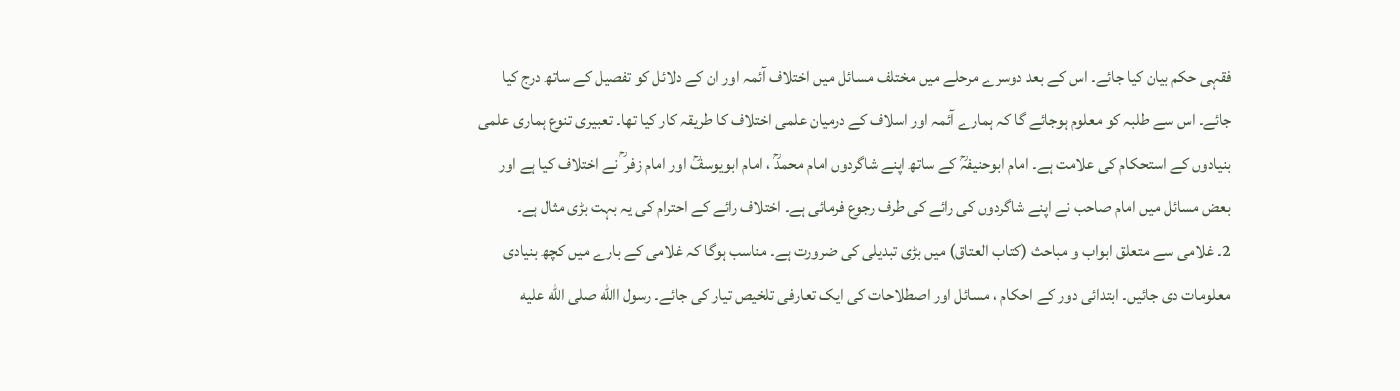فقہی حکم بیان کیا جائے۔ اس کے بعد دوسرے مرحلے میں مختلف مسائل میں اختلاف آئمہ اور ان کے دلائل کو تفصیل کے ساتھ درج کیا جائے۔ اس سے طلبہ کو معلوم ہوجائے گا کہ ہمارے آئمہ اور اسلاف کے درمیان علمی اختلاف کا طریقہ کار کیا تھا۔ تعبیری تنوع ہماری علمی بنیادوں کے استحکام کی علامت ہے۔ امام ابوحنیفہؒ کے ساتھ اپنے شاگردوں امام محمدؒ ، امام ابویوسفؒ اور امام زفر ؒ نے اختلاف کیا ہے اور بعض مسائل میں امام صاحب نے اپنے شاگردوں کی رائے کی طرف رجوع فرمائی ہے۔ اختلاف رائے کے احترام کی یہ بہت بڑی مثال ہے۔
2۔ غلامی سے متعلق ابواب و مباحث (کتاب العتاق) میں بڑی تبدیلی کی ضرورت ہے۔ مناسب ہوگا کہ غلامی کے بارے میں کچھ بنیادی معلومات دی جائیں۔ ابتدائی دور کے احکام ، مسائل اور اصطلاحات کی ایک تعارفی تلخیص تیار کی جائے۔ رسول االله صلى الله عليه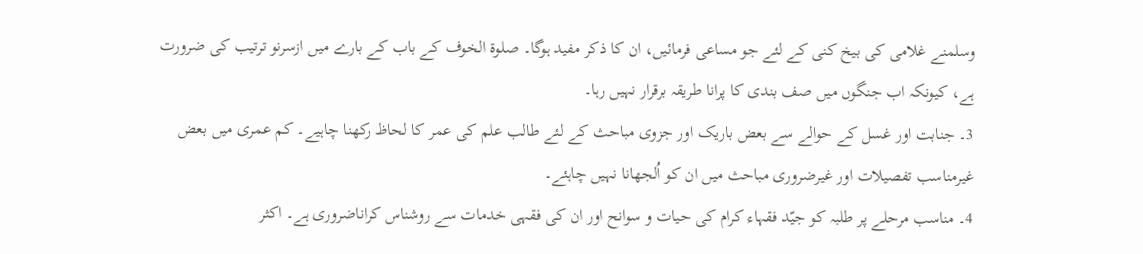وسلمنے غلامی کی بیخ کنی کے لئے جو مساعی فرمائیں، ان کا ذکر مفید ہوگا۔ صلوۃ الخوف کے باب کے بارے میں ازسرنو ترتیب کی ضرورت ہے، کیونکہ اب جنگوں میں صف بندی کا پرانا طریقہ برقرار نہیں رہا۔
3۔ جنابت اور غسل کے حوالے سے بعض باریک اور جزوی مباحث کے لئے طالب علم کی عمر کا لحاظ رکھنا چاہیے۔ کم عمری میں بعض غیرمناسب تفصیلات اور غیرضروری مباحث میں ان کو اُلجھانا نہیں چاہئے۔
4۔ مناسب مرحلے پر طلبہ کو جیّد فقہاء کرام کی حیات و سوانح اور ان کی فقہی خدمات سے روشناس کراناضروری ہے۔ اکثر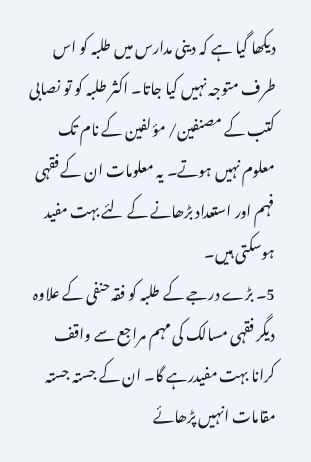دیکھا گیا ہے کہ دینی مدارس میں طلبہ کو اس طرف متوجہ نہیں کیا جاتا۔ اکثر طلبہ کو تو نصابی کتب کے مصنفین/ مؤلفین کے نام تک معلوم نہیں ہوتے۔ یہ معلومات ان کے فقہی فہم اور استعداد بڑھانے کے لئے بہت مفید ہوسکتی ہیں۔
5۔ بڑے درجے کے طلبہ کو فقہ حنفی کے علاوہ دیگر فقہی مسالک کی مہم مراجع سے واقف کرانا بہت مفیدرہے گا۔ ان کے جستہ جستہ مقامات انہیں پڑھائے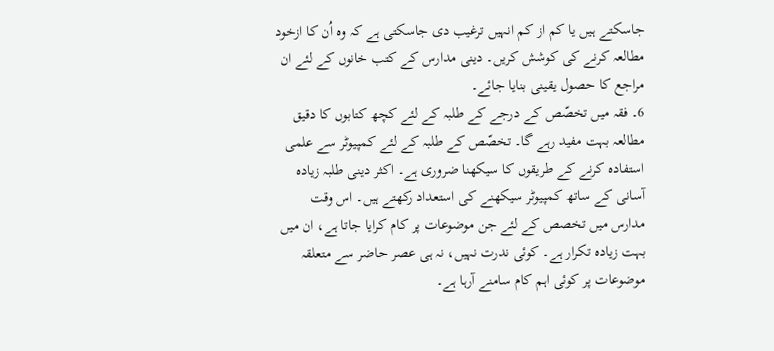جاسکتے ہیں یا کم از کم انہیں ترغیب دی جاسکتی ہے کہ وہ اُن کا ازخود مطالعہ کرنے کی کوشش کریں۔ دینی مدارس کے کتب خانوں کے لئے ان مراجع کا حصول یقینی بنایا جائے۔
6۔ فقہ میں تخصّص کے درجے کے طلبہ کے لئے کچھ کتابوں کا دقیق مطالعہ بہت مفید رہے گا۔ تخصّص کے طلبہ کے لئے کمپیوٹر سے علمی استفادہ کرنے کے طریقوں کا سیکھنا ضروری ہے۔ اکثر دینی طلبہ زیادہ آسانی کے ساتھ کمپیوٹر سیکھنے کی استعداد رکھتے ہیں۔ اس وقت مدارس میں تخصص کے لئے جن موضوعات پر کام کرایا جاتا ہے، ان میں بہت زیادہ تکرار ہے۔ کوئی ندرت نہیں، نہ ہی عصر حاضر سے متعلقہ موضوعات پر کوئی اہم کام سامنے آرہا ہے۔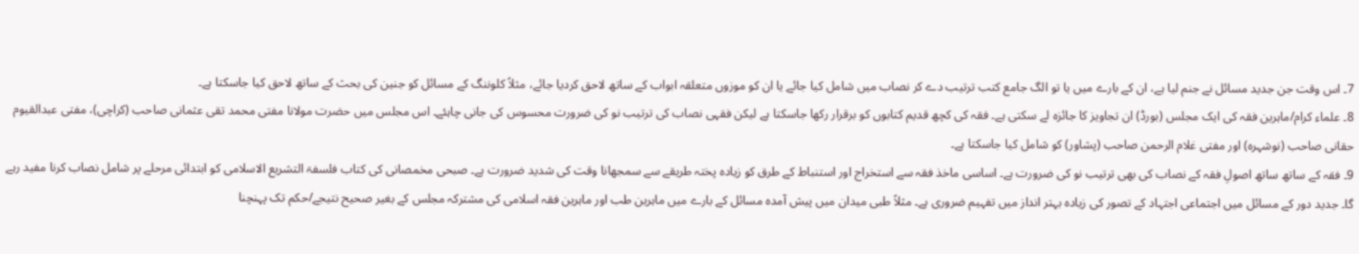7۔ اس وقت جن جدید مسائل نے جنم لیا ہے، ان کے بارے میں یا تو الگ جامع کتب ترتیب دے کر نصاب میں شامل کیا جائے یا ان کو موزوں متعلقہ ابواب کے ساتھ لاحق کردیا جائے، مثلاً کلوننگ کے مسائل کو جنین کی بحث کے ساتھ لاحق کیا جاسکتا ہے۔
8۔ علماء کرام/ماہرین فقہ کی ایک مجلس (بورڈ) ان تجاویز کا جائزہ لے سکتی ہے۔ فقہ کی کچھ قدیم کتابوں کو برقرار رکھا جاسکتا ہے لیکن فقہی نصاب کی ترتیب نو کی ضرورت محسوس کی جانی چاہئے۔ اس مجلس میں حضرت مولانا مفتی محمد تقی عثمانی صاحب (کراچی)، مفتی عبدالقیوم حقانی صاحب (نوشہرہ) اور مفتی غلام الرحمن صاحب (پشاور) کو شامل کیا جاسکتا ہے۔
9۔ فقہ کے ساتھ ساتھ اصولِ فقہ کے نصاب کی بھی ترتیب نو کی ضرورت ہے۔ اساسی ماخذ فقہ سے استخراج اور استنباط کے طرق کو زیادہ پختہ طریقے سے سمجھانا وقت کی شدید ضرورت ہے۔ صبحی مخمصانی کی کتاب فلسفۃ التشریع الاسلامی کو ابتدائی مرحلے پر شامل نصاب کرنا مفید رہے گا۔ جدید دور کے مسائل میں اجتماعی اجتہاد کے تصور کی زیادہ بہتر انداز میں تفہیم ضروری ہے۔ مثلاً طبی میدان میں پیش آمدہ مسائل کے بارے میں ماہرین طب اور ماہرین فقہ اسلامی کی مشترکہ مجلس کے بغیر صحیح نتیجے/حکم تک پہنچنا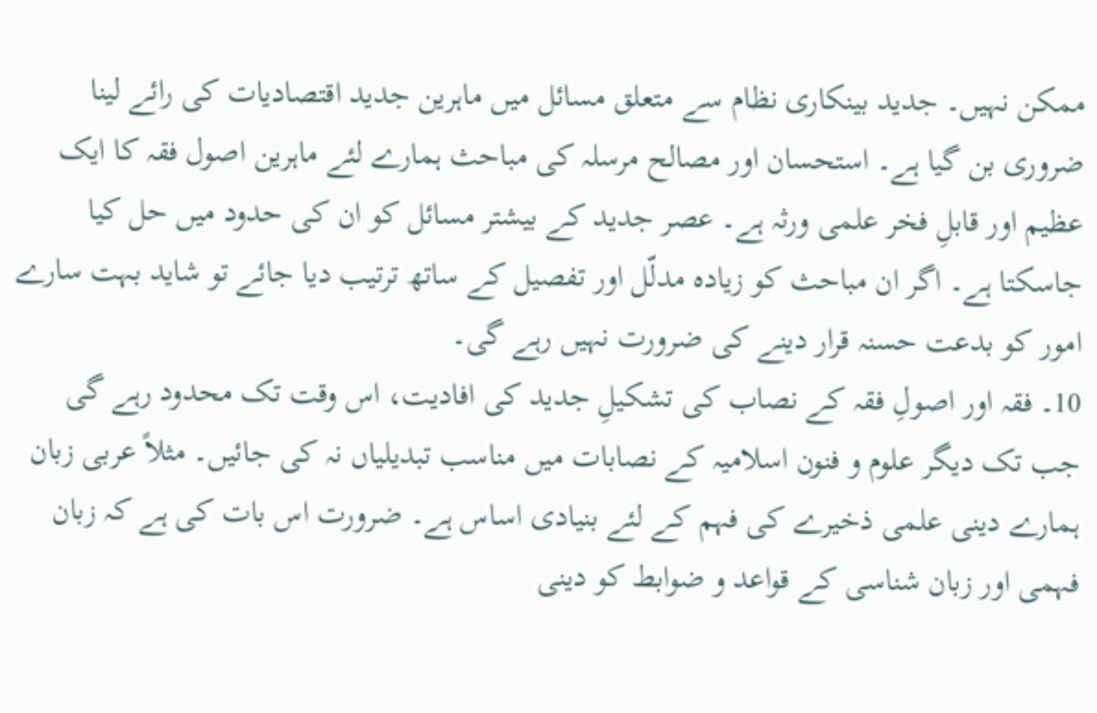ممکن نہیں۔ جدید بینکاری نظام سے متعلق مسائل میں ماہرین جدید اقتصادیات کی رائے لینا ضروری بن گیا ہے۔ استحسان اور مصالح مرسلہ کی مباحث ہمارے لئے ماہرین اصول فقہ کا ایک عظیم اور قابلِ فخر علمی ورثہ ہے۔ عصر جدید کے بیشتر مسائل کو ان کی حدود میں حل کیا جاسکتا ہے۔ اگر ان مباحث کو زیادہ مدلّل اور تفصیل کے ساتھ ترتیب دیا جائے تو شاید بہت سارے امور کو بدعت حسنہ قرار دینے کی ضرورت نہیں رہے گی۔
10۔ فقہ اور اصولِ فقہ کے نصاب کی تشکیلِ جدید کی افادیت، اس وقت تک محدود رہے گی جب تک دیگر علوم و فنون اسلامیہ کے نصابات میں مناسب تبدیلیاں نہ کی جائیں۔ مثلاً عربی زبان ہمارے دینی علمی ذخیرے کی فہم کے لئے بنیادی اساس ہے۔ ضرورت اس بات کی ہے کہ زبان فہمی اور زبان شناسی کے قواعد و ضوابط کو دینی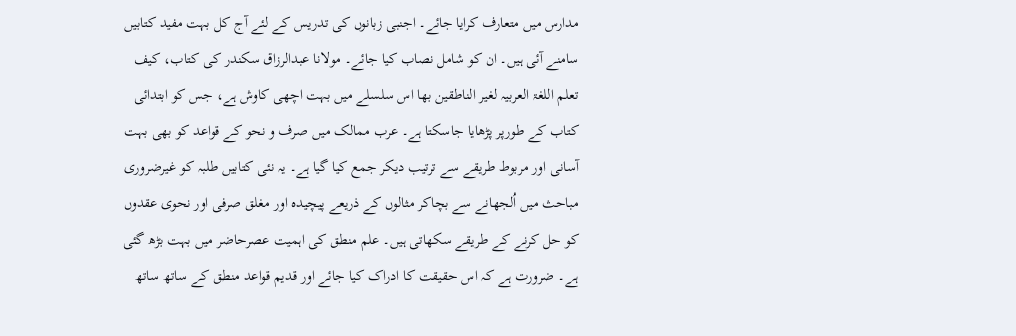مدارس میں متعارف کرایا جائے۔ اجنبی زبانوں کی تدریس کے لئے آج کل بہت مفید کتابیں سامنے آئی ہیں۔ ان کو شامل نصاب کیا جائے۔ مولانا عبدالرزاق سکندر کی کتاب، کیف تعلم اللغۃ العربیہ لغیر الناطقین بھا اس سلسلے میں بہت اچھی کاوش ہے، جس کو ابتدائی کتاب کے طورپر پڑھایا جاسکتا ہے۔ عرب ممالک میں صرف و نحو کے قواعد کو بھی بہت آسانی اور مربوط طریقے سے ترتیب دیکر جمع کیا گیا ہے۔ یہ نئی کتابیں طلبہ کو غیرضروری مباحث میں اُلجھانے سے بچاکر مثالوں کے ذریعے پیچیدہ اور مغلق صرفی اور نحوی عقدوں کو حل کرنے کے طریقے سکھاتی ہیں۔ علم منطق کی اہمیت عصرحاضر میں بہت بڑھ گئی ہے۔ ضرورت ہے کہ اس حقیقت کا ادراک کیا جائے اور قدیم قواعد منطق کے ساتھ ساتھ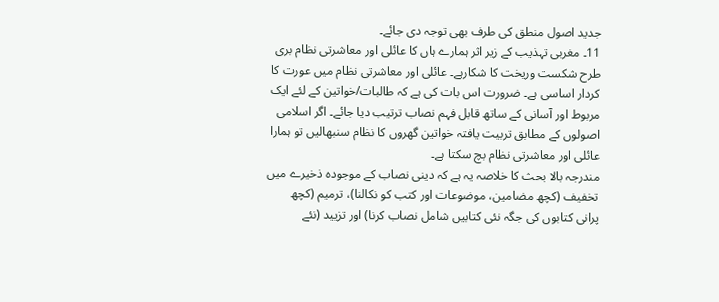جدید اصول منطق کی طرف بھی توجہ دی جائے۔
11۔ مغربی تہذیب کے زیر اثر ہمارے ہاں کا عائلی اور معاشرتی نظام بری طرح شکست وریخت کا شکارہے۔ عائلی اور معاشرتی نظام میں عورت کا کردار اساسی ہے۔ ضرورت اس بات کی ہے کہ طالبات/خواتین کے لئے ایک مربوط اور آسانی کے ساتھ قابل فہم نصاب ترتیب دیا جائے۔ اگر اسلامی اصولوں کے مطابق تربیت یافتہ خواتین گھروں کا نظام سنبھالیں تو ہمارا عائلی اور معاشرتی نظام بچ سکتا ہے۔
مندرجہ بالا بحث کا خلاصہ یہ ہے کہ دینی نصاب کے موجودہ ذخیرے میں تخفیف (کچھ مضامین، موضوعات اور کتب کو نکالنا)، ترمیم (کچھ پرانی کتابوں کی جگہ نئی کتابیں شامل نصاب کرنا) اور تزیید (نئے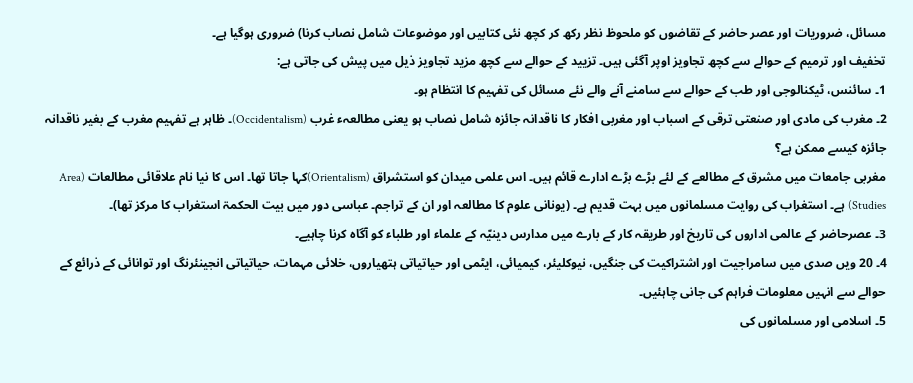مسائل، ضروریات اور عصر حاضر کے تقاضوں کو ملحوظ نظر رکھ کر کچھ نئی کتابیں اور موضوعات شامل نصاب کرنا) ضروری ہوگیا ہے۔
تخفیف اور ترمیم کے حوالے سے کچھ تجاویز اوپر آگئی ہیں۔ تزیید کے حوالے سے کچھ مزید تجاویز ذیل میں پیش کی جاتی ہے:
1۔ سائنس، ٹیکنالوجی اور طب کے حوالے سے سامنے آنے والے نئے مسائل کی تفہیم کا انتظام ہو۔
2۔ مغرب کی مادی اور صنعتی ترقی کے اسباب اور مغربی افکار کا ناقدانہ جائزہ شامل نصاب ہو یعنی مطالعہء غرب (Occidentalism)۔ ظاہر ہے تفہیم مغرب کے بغیر ناقدانہ جائزہ کیسے ممکن ہے؟
مغربی جامعات میں مشرق کے مطالعے کے لئے بڑے بڑے ادارے قائم ہیں۔ اس علمی میدان کو استشراق (Orientalism)کہا جاتا تھا۔ اس کا نیا نام علاقائی مطالعات (Area Studies) ہے۔ استغراب کی روایت مسلمانوں میں بہت قدیم ہے۔ (یونانی علوم کا مطالعہ اور ان کے تراجم۔ عباسی دور میں بیت الحکمۃ استغراب کا مرکز تھا)۔
3۔ عصرحاضر کے عالمی اداروں کی تاریخ اور طریقہ کار کے بارے میں مدارس دینیّہ کے علماء اور طلباء کو آگاہ کرنا چاہیے۔
4۔ 20 ویں صدی میں سامراجیت اور اشتراکیت کی جنگیں، نیوکلیئر، کیمیائی، ایٹمی اور حیاتیاتی ہتھیاروں، خلائی مہمات، حیاتیاتی انجینئرنگ اور توانائی کے ذرائع کے حوالے سے انہیں معلومات فراہم کی جانی چاہئیں۔
5۔ اسلامی اور مسلمانوں کی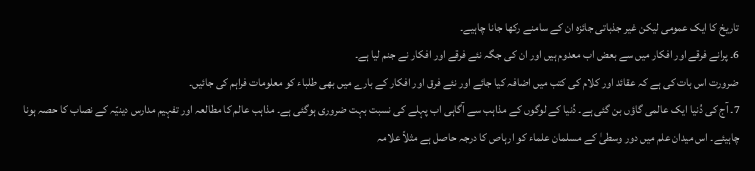تاریخ کا ایک عمومی لیکن غیر جذباتی جائزہ ان کے سامنے رکھا جانا چاہیے۔
6۔ پرانے فرقے اور افکار میں سے بعض اب معدوم ہیں اور ان کی جگہ نئے فرقے اور افکار نے جنم لیا ہے۔
ضرورت اس بات کی ہے کہ عقائد اور کلام کی کتب میں اضافہ کیا جائے اور نئے فرق اور افکار کے بارے میں بھی طلباء کو معلومات فراہم کی جائیں۔
7۔ آج کی دُنیا ایک عالمی گاؤں بن گئی ہے۔ دُنیا کے لوگوں کے مذاہب سے آگاہی اب پہلے کی نسبت بہت ضروری ہوگئی ہے۔ مذاہب عالم کا مطالعہ اور تفہیم مدارس دینیّہ کے نصاب کا حصہ ہونا چاہیئے۔ اس میدان علم میں دور وسطیٰ کے مسلمان علماء کو ارہاص کا درجہ حاصل ہے مثلاً علامہ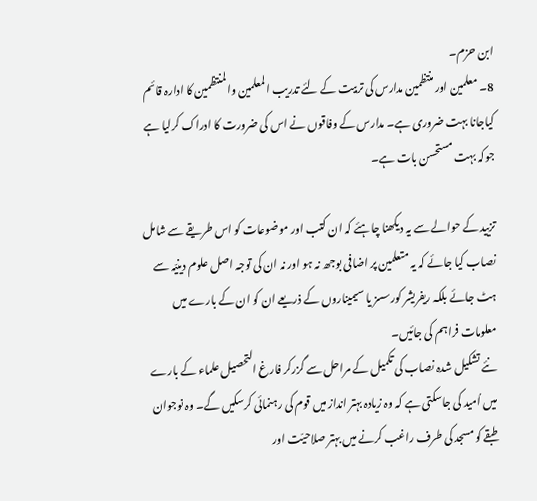ابن حزم۔
8۔ معلمین اور منتظمین مدارس کی تربیت کے لئے تدریب المعلمین والمنتظمین کا ادارہ قائم کیاجانا بہت ضروری ہے۔ مدارس کے وفاقوں نے اس کی ضرورت کا ادراک کرلیا ہے جوکہ بہت مستحسن بات ہے۔

تزیید کے حوالے سے یہ دیکھنا چاہئے کہ ان کتب اور موضوعات کو اس طریقے سے شامل نصاب کیا جائے کہ یہ متعلمین پر اضافی بوجھ نہ ہو اور نہ ان کی توجہ اصل علوم دینیّہ سے ہٹ جائے بلکہ ریفریشر کورسسز یا سیمیناروں کے ذریعے ان کو ان کے بارے میں معلومات فراہم کی جائیں۔
نئے تشکیل شدہ نصاب کی تکمیل کے مراحل سے گزرکر فارغ التحصیل علماء کے بارے میں اُمید کی جاسکتی ہے کہ وہ زیادہ بہتر انداز میں قوم کی رہنمائی کرسکیں گے۔ وہ نوجوان طبقے کو مسجد کی طرف راغب کرنے میں بہتر صلاحیّت اور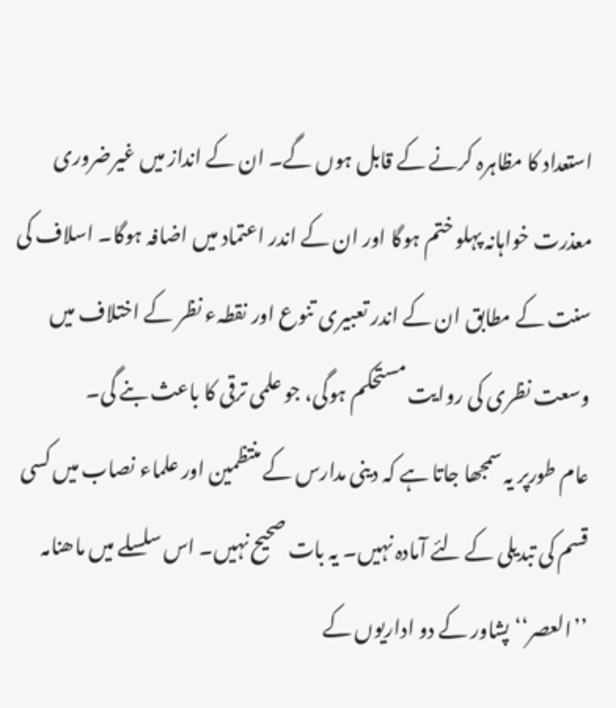استعداد کا مظاہرہ کرنے کے قابل ہوں گے۔ ان کے انداز میں غیرضروری معذرت خواہانہ پہلو ختم ہوگا اور ان کے اندر اعتماد میں اضافہ ہوگا۔ اسلاف کی سنت کے مطابق ان کے اندر تعبیری تنوع اور نقطہء نظر کے اختلاف میں وسعت نظری کی روایت مستحکم ہوگی، جو علمی ترقی کا باعث بنے گی۔
عام طورپر یہ سمجھا جاتا ہے کہ دینی مدارس کے منتظمین اور علماء نصاب میں کسی قسم کی تبدیلی کے لئے آمادہ نہیں۔ یہ بات صحیح نہیں۔ اس سلسلے میں ماھنامہ ’’العصر‘‘ پشاور کے دو اداریوں کے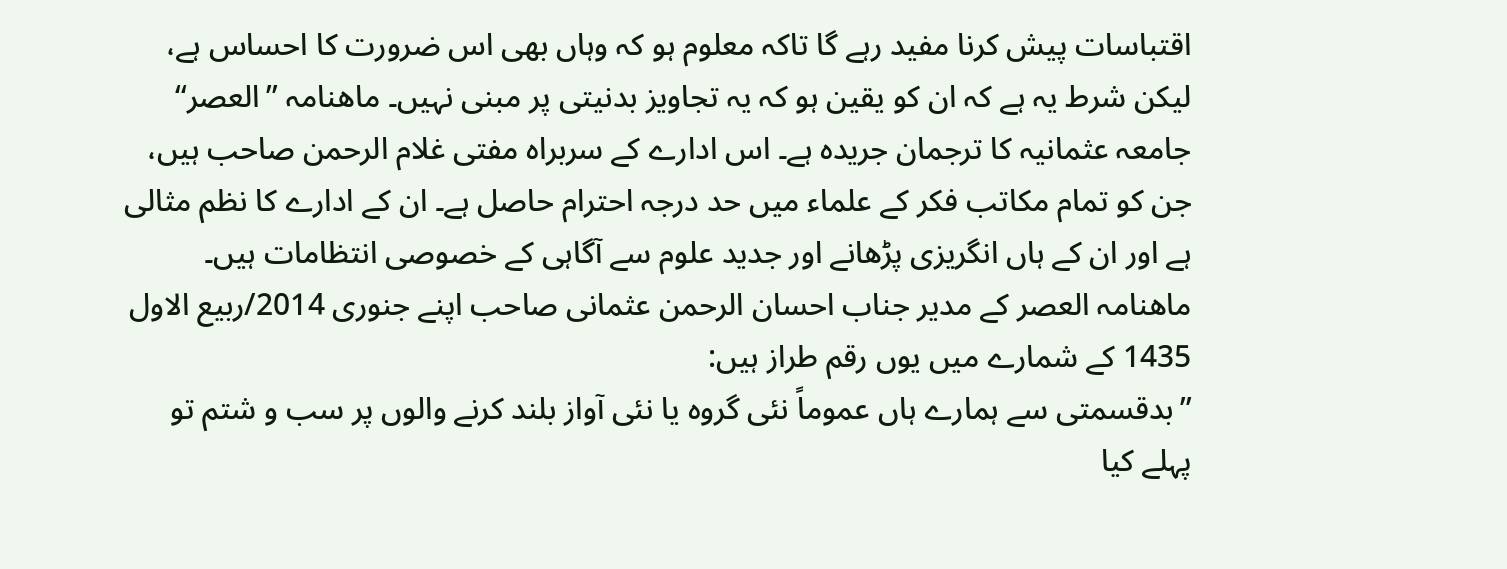اقتباسات پیش کرنا مفید رہے گا تاکہ معلوم ہو کہ وہاں بھی اس ضرورت کا احساس ہے، لیکن شرط یہ ہے کہ ان کو یقین ہو کہ یہ تجاویز بدنیتی پر مبنی نہیں۔ ماھنامہ ’’العصر‘‘ جامعہ عثمانیہ کا ترجمان جریدہ ہے۔ اس ادارے کے سربراہ مفتی غلام الرحمن صاحب ہیں، جن کو تمام مکاتب فکر کے علماء میں حد درجہ احترام حاصل ہے۔ ان کے ادارے کا نظم مثالی ہے اور ان کے ہاں انگریزی پڑھانے اور جدید علوم سے آگاہی کے خصوصی انتظامات ہیں۔
ماھنامہ العصر کے مدیر جناب احسان الرحمن عثمانی صاحب اپنے جنوری 2014/ربیع الاول 1435 کے شمارے میں یوں رقم طراز ہیں:
’’بدقسمتی سے ہمارے ہاں عموماً نئی گروہ یا نئی آواز بلند کرنے والوں پر سب و شتم تو پہلے کیا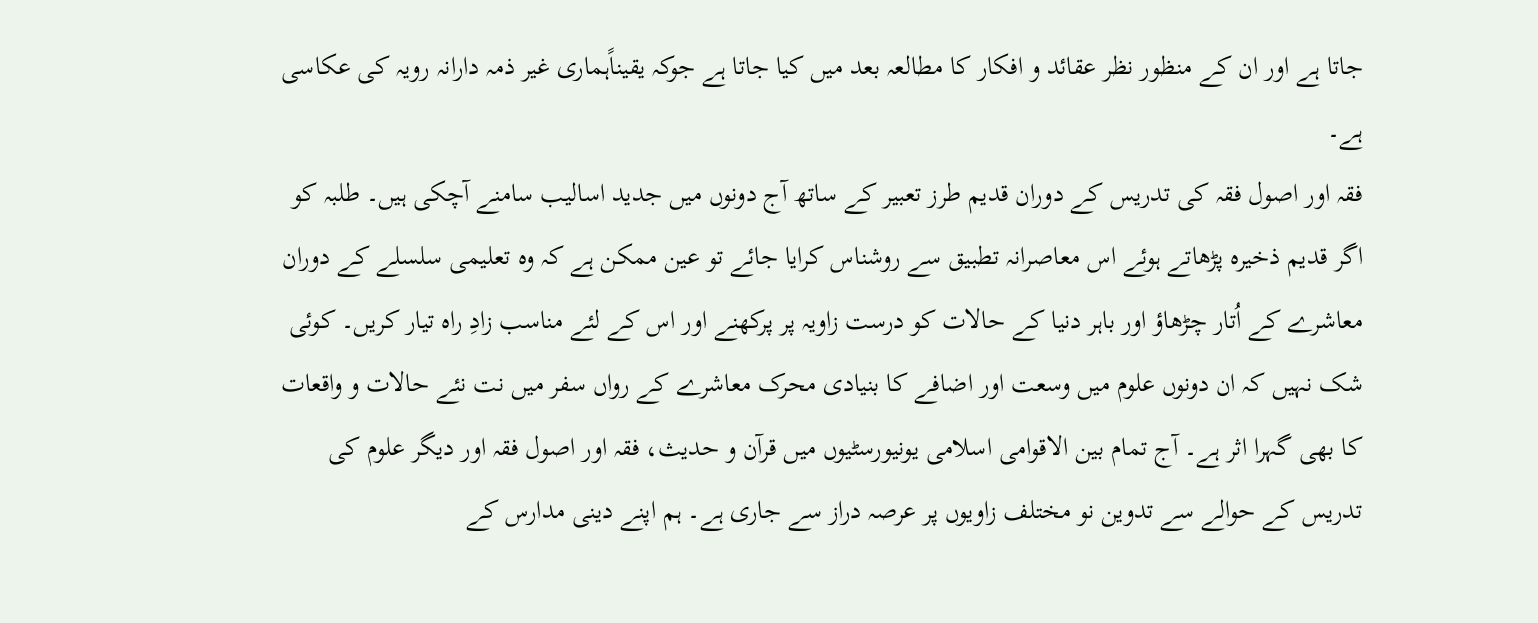جاتا ہے اور ان کے منظور نظر عقائد و افکار کا مطالعہ بعد میں کیا جاتا ہے جوکہ یقیناًہماری غیر ذمہ دارانہ رویہ کی عکاسی ہے۔
فقہ اور اصول فقہ کی تدریس کے دوران قدیم طرز تعبیر کے ساتھ آج دونوں میں جدید اسالیب سامنے آچکی ہیں۔ طلبہ کو اگر قدیم ذخیرہ پڑھاتے ہوئے اس معاصرانہ تطبیق سے روشناس کرایا جائے تو عین ممکن ہے کہ وہ تعلیمی سلسلے کے دوران معاشرے کے اُتار چڑھاؤ اور باہر دنیا کے حالات کو درست زاویہ پر پرکھنے اور اس کے لئے مناسب زادِ راہ تیار کریں۔ کوئی شک نہیں کہ ان دونوں علوم میں وسعت اور اضافے کا بنیادی محرک معاشرے کے رواں سفر میں نت نئے حالات و واقعات کا بھی گہرا اثر ہے۔ آج تمام بین الاقوامی اسلامی یونیورسٹیوں میں قرآن و حدیث، فقہ اور اصول فقہ اور دیگر علوم کی تدریس کے حوالے سے تدوین نو مختلف زاویوں پر عرصہ دراز سے جاری ہے۔ ہم اپنے دینی مدارس کے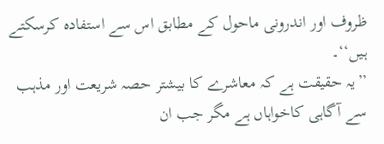ظروف اور اندرونی ماحول کے مطابق اس سے استفادہ کرسکتے ہیں‘‘۔
’’یہ حقیقت ہے کہ معاشرے کا بیشتر حصہ شریعت اور مذہب سے آگاہی کاخواہاں ہے مگر جب ان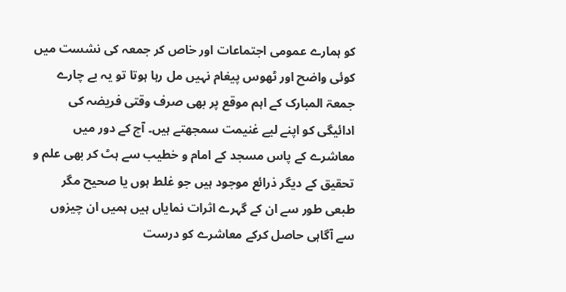کو ہمارے عمومی اجتماعات اور خاص کر جمعہ کی نشست میں کوئی واضح اور ٹھوس پیغام نہیں مل رہا ہوتا تو یہ بے چارے جمعۃ المبارک کے اہم موقع پر بھی صرف وقتی فریضہ کی ادائیگی کو اپنے لیے غنیمت سمجھتے ہیں۔ آج کے دور میں معاشرے کے پاس مسجد کے امام و خطیب سے ہٹ کر بھی علم و تحقیق کے دیگر ذرائع موجود ہیں جو غلط ہوں یا صحیح مگر طبعی طور سے ان کے گہرے اثرات نمایاں ہیں ہمیں ان چیزوں سے آگاہی حاصل کرکے معاشرے کو درست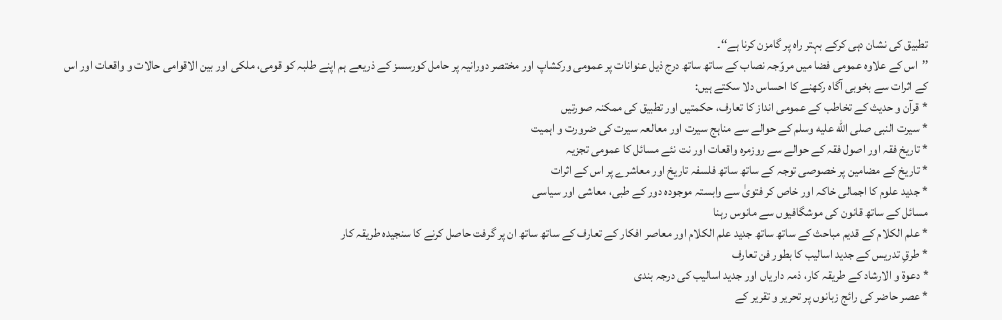تطبیق کی نشان دہی کرکے بہتر راہ پر گامزن کرنا ہے‘‘۔
’’اس کے علاوہ عمومی فضا میں مروّجہ نصاب کے ساتھ ساتھ درج ذیل عنوانات پر عمومی ورکشاپ اور مختصر دورانیہ پر حامل کورسسز کے ذریعے ہم اپنے طلبہ کو قومی، ملکی اور بین الاقوامی حالات و واقعات اور اس کے اثرات سے بخوبی آگاہ رکھنے کا احساس دلا سکتے ہیں:
* قرآن و حدیث کے تخاطب کے عمومی انداز کا تعارف، حکمتیں اور تطبیق کی ممکنہ صورتیں
* سیرت النبی صلى الله عليه وسلم کے حوالے سے مناہج سیرت اور معالعہ سیرت کی ضرورت و اہمیت
* تاریخ فقہ اور اصول فقہ کے حوالے سے روزمرہ واقعات اور نت نئے مسائل کا عمومی تجزیہ
* تاریخ کے مضامین پر خصوصی توجہ کے ساتھ ساتھ فلسفہ تاریخ اور معاشرے پر اس کے اثرات
* جدید علوم کا اجمالی خاکہ اور خاص کر فتویٰ سے وابستہ موجودہ دور کے طبی، معاشی اور سیاسی
مسائل کے ساتھ قانون کی موشگافیوں سے مانوس رہنا
* علم الکلام کے قدیم مباحث کے ساتھ ساتھ جدید علم الکلام اور معاصر افکار کے تعارف کے ساتھ ساتھ ان پر گرفت حاصل کرنے کا سنجیدہ طریقہ کار
* طرقِ تدریس کے جدید اسالیب کا بطور فن تعارف
* دعوۃ و الارشاد کے طریقہ کار، ذمہ داریاں اور جدید اسالیب کی درجہ بندی
* عصر حاضر کی رائج زبانوں پر تحریر و تقریر کے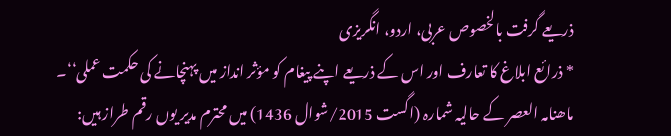ذریعے گرفت بالخصوص عربی، اردو، انگریزی
* ذرائع ابلاغ کا تعارف اور اس کے ذریعے اپنے پیغام کو مؤثر انداز میں پہنچانے کی حکمت عملی‘‘۔
ماھنامہ العصر کے حالیہ شمارہ (اگست 2015/شوال 1436) میں محترم مدیر یوں رقم طراز ہیں: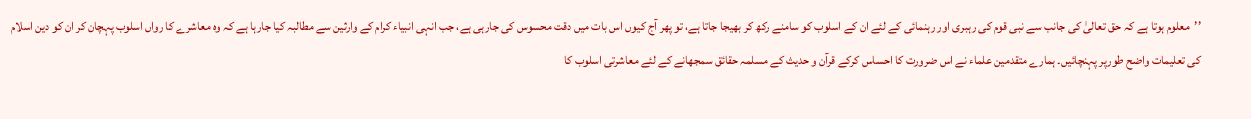’’معلوم ہوتا ہے کہ حق تعالیٰ کی جانب سے نبی قوم کی رہبری اور رہنمائی کے لئے ان کے اسلوب کو سامنے رکھ کر بھیجا جاتا ہے، تو پھر آج کیوں اس بات میں دقت محسوس کی جارہی ہے، جب انہی انبیاء کرام کے وارثین سے مطالبہ کیا جارہا ہے کہ وہ معاشرے کا رواں اسلوب پہچان کر ان کو دین اسلام کی تعلیمات واضح طورپر پہنچائیں۔ ہمارے متقدمین علماء نے اس ضرورت کا احساس کرکے قرآن و حدیث کے مسلمہ حقائق سمجھانے کے لئے معاشرتی اسلوب کا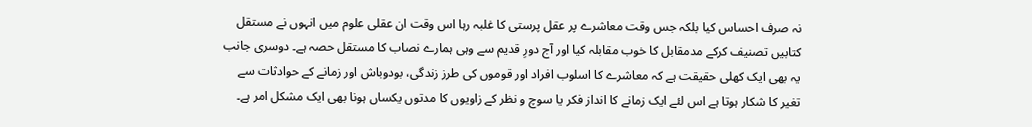نہ صرف احساس کیا بلکہ جس وقت معاشرے پر عقل پرستی کا غلبہ رہا اس وقت ان عقلی علوم میں انہوں نے مستقل کتابیں تصنیف کرکے مدمقابل کا خوب مقابلہ کیا اور آج دورِ قدیم سے وہی ہمارے نصاب کا مستقل حصہ ہے۔ دوسری جانب یہ بھی ایک کھلی حقیقت ہے کہ معاشرے کا اسلوب افراد اور قوموں کی طرز زندگی، بودوباش اور زمانے کے حوادثات سے تغیر کا شکار ہوتا ہے اس لئے ایک زمانے کا انداز فکر یا سوچ و نظر کے زاویوں کا مدتوں یکساں ہونا بھی ایک مشکل امر ہے۔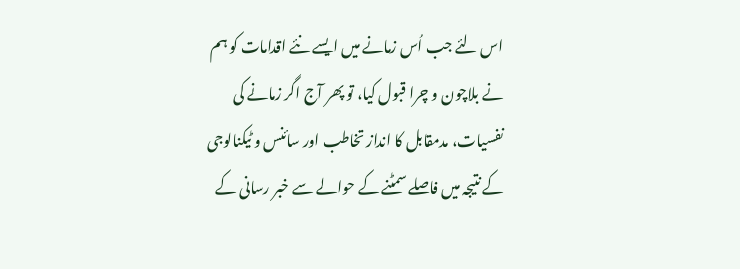اس لئے جب اُس زمانے میں ایسے نئے اقدامات کو ہم نے بلاچون و چرا قبول کیا، تو پھر آج اگر زمانے کی نفسیات، مدمقابل کا انداز تخاطب اور سائنس و ٹیکنالوجی کے نتیجہ میں فاصلے سمٹنے کے حوالے سے خبر رسانی کے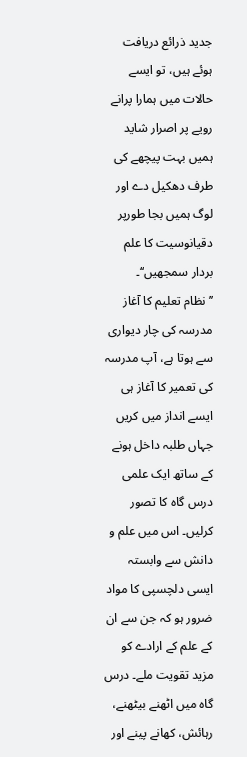جدید ذرائع دریافت ہوئے ہیں، تو ایسے حالات میں ہمارا پرانے رویے پر اصرار شاید ہمیں بہت پیچھے کی طرف دھکیل دے اور لوگ ہمیں بجا طورپر دقیانوسیت کا علم بردار سمجھیں‘‘۔
’’نظام تعلیم کا آغاز مدرسہ کی چار دیواری سے ہوتا ہے، آپ مدرسہ کی تعمیر کا آغاز ہی ایسے انداز میں کریں جہاں طلبہ داخل ہونے کے ساتھ ایک علمی درس گاہ کا تصور کرلیں۔ اس میں علم و دانش سے وابستہ ایسی دلچسپی کا مواد ضرور ہو کہ جن سے ان کے علم کے ارادے کو مزید تقویت ملے۔ درس گاہ میں اٹھنے بیٹھنے، رہائش، کھانے پینے اور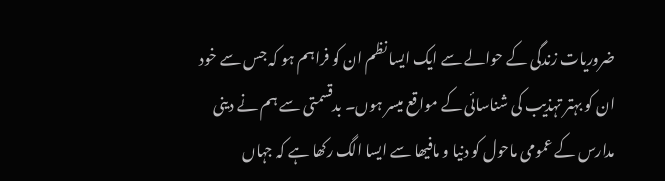ضروریات زندگی کے حوالے سے ایک ایسا نظم ان کو فراہم ہو کہ جس سے خود ان کو بہتر تہذیب کی شناسائی کے مواقع میسر ہوں۔ بدقسمتی سے ہم نے دینی مدارس کے عمومی ماحول کو دنیا و مافیھا سے ایسا الگ رکھا ہے کہ جہاں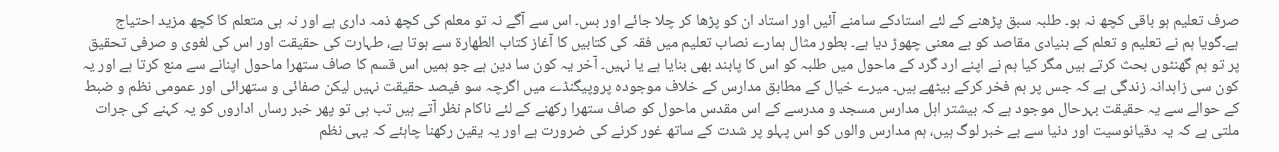صرف تعلیم ہو باقی کچھ نہ ہو۔ طلبہ سبق پڑھنے کے لئے استادکے سامنے آئیں اور استاد ان کو پڑھا کر چلا جائے اور بس۔ اس سے آگے نہ تو معلم کی کچھ ذمہ داری ہے اور نہ ہی متعلم کا کچھ مزید احتیاج ہے۔گویا ہم نے تعلیم و تعلم کے بنیادی مقاصد کو بے معنی چھوڑ دیا ہے۔ بطور مثال ہمارے نصاب تعلیم میں فقہ کی کتابیں کا آغاز کتاب الطھارۃ سے ہوتا ہے، طہارت کی حقیقت اور اس کی لغوی و صرفی تحقیق پر تو ہم گھنٹوں بحث کرتے ہیں مگر کیا ہم نے اپنے ارد گرد کے ماحول میں طلبہ کو اس کا پابند بھی بنایا ہے یا نہیں۔ آخر یہ کون سا دین ہے جو ہمیں اس قسم کا صاف ستھرا ماحول اپنانے سے منع کرتا ہے اور یہ کون سی زاہدانہ زندگی ہے کہ جس پر ہم فخر کرکے بیٹھے ہیں۔ میرے خیال کے مطابق مدارس کے خلاف موجودہ پروپیگنڈے میں اگرچہ سو فیصد حقیقت نہیں لیکن صفائی و ستھرائی اور عمومی نظم و ضبط کے حوالے سے یہ حقیقت بہرحال موجود ہے کہ بیشتر اہل مدارس مسجد و مدرسے کے اس مقدس ماحول کو صاف ستھرا رکھنے کے لئے ناکام نظر آتے ہیں تب ہی تو پھر خبر رساں اداروں کو یہ کہنے کی جرات ملتی ہے کہ یہ دقیانوسیت اور دنیا سے بے خبر لوگ ہیں، ہم مدارس والوں کو اس پہلو پر شدت کے ساتھ غور کرنے کی ضرورت ہے اور یہ یقین رکھنا چاہئے کہ یہی نظم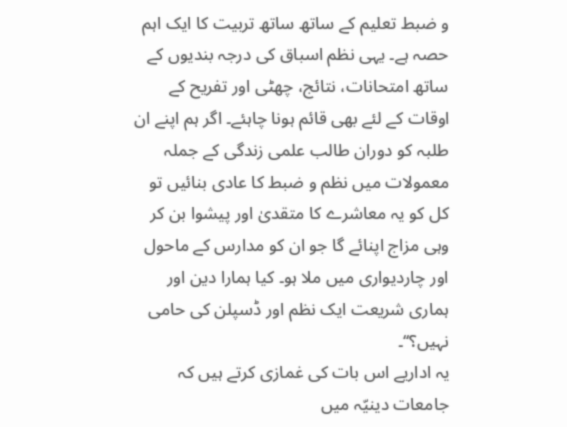و ضبط تعلیم کے ساتھ ساتھ تربیت کا ایک اہم حصہ ہے۔ یہی نظم اسباق کی درجہ بندیوں کے ساتھ امتحانات، نتائج، چھٹی اور تفریح کے اوقات کے لئے بھی قائم ہونا چاہئے۔ اگر ہم اپنے ان طلبہ کو دوران طالب علمی زندگی کے جملہ معمولات میں نظم و ضبط کا عادی بنائیں تو کل کو یہ معاشرے کا متقدیٰ اور پیشوا بن کر وہی مزاج اپنائے گا جو ان کو مدارس کے ماحول اور چاردیواری میں ملا ہو۔ کیا ہمارا دین اور ہماری شریعت ایک نظم اور ڈسپلن کی حامی نہیں؟‘‘۔
یہ اداریے اس بات کی غمازی کرتے ہیں کہ جامعات دینیّہ میں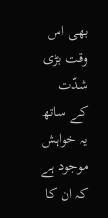بھی اس وقت بڑی شدّت کے ساتھ یہ خواہش موجود ہے کہ ان کا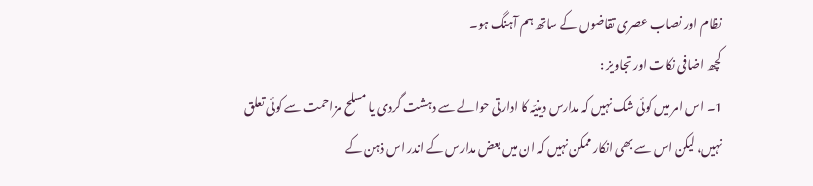نظام اور نصاب عصری تقاضوں کے ساتھ ہم آہنگ ہو۔
کچھ اضافی نکات اور تجاویز :
1۔ اس امر میں کوئی شک نہیں کہ مدارس دینیّہ کا ادارتی حوالے سے دہشت گردی یا مسلح مزاحمت سے کوئی تعلق نہیں، لیکن اس سے بھی انکار ممکن نہیں کہ ان میں بعض مدارس کے اندر اس ذہن کے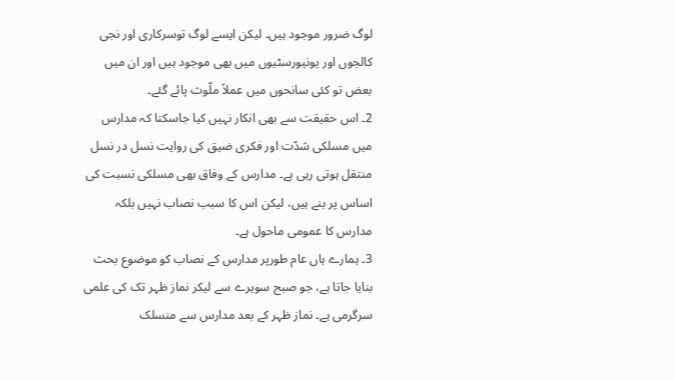لوگ ضرور موجود ہیں۔ لیکن ایسے لوگ توسرکاری اور نجی کالجوں اور یونیورسٹیوں میں بھی موجود ہیں اور ان میں بعض تو کئی سانحوں میں عملاً ملّوث پائے گئے۔
2۔ اس حقیقت سے بھی انکار نہیں کیا جاسکتا کہ مدارس میں مسلکی شدّت اور فکری ضیق کی روایت نسل در نسل منتقل ہوتی رہی ہے۔ مدارس کے وفاق بھی مسلکی نسبت کی اساس پر بنے ہیں، لیکن اس کا سبب نصاب نہیں بلکہ مدارس کا عمومی ماحول ہے۔
3۔ ہمارے ہاں عام طورپر مدارس کے نصاب کو موضوع بحث بنایا جاتا ہے، جو صبح سویرے سے لیکر نماز ظہر تک کی علمی سرگرمی ہے۔ نماز ظہر کے بعد مدارس سے منسلک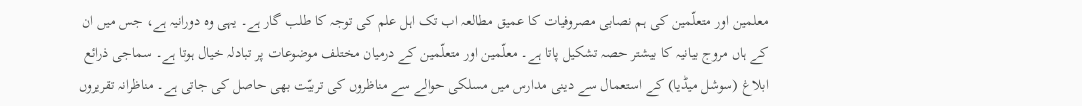معلمین اور متعلّمین کی ہم نصابی مصروفیات کا عمیق مطالعہ اب تک اہل علم کی توجہ کا طلب گار ہے۔ یہی وہ دورانیہ ہے، جس میں ان کے ہاں مروج بیانیہ کا بیشتر حصہ تشکیل پاتا ہے۔ معلّمین اور متعلّمین کے درمیان مختلف موضوعات پر تبادلہ خیال ہوتا ہے۔ سماجی ذرائع ابلاغ (سوشل میڈیا) کے استعمال سے دینی مدارس میں مسلکی حوالے سے مناظروں کی تربیّت بھی حاصل کی جاتی ہے۔ مناظرانہ تقریروں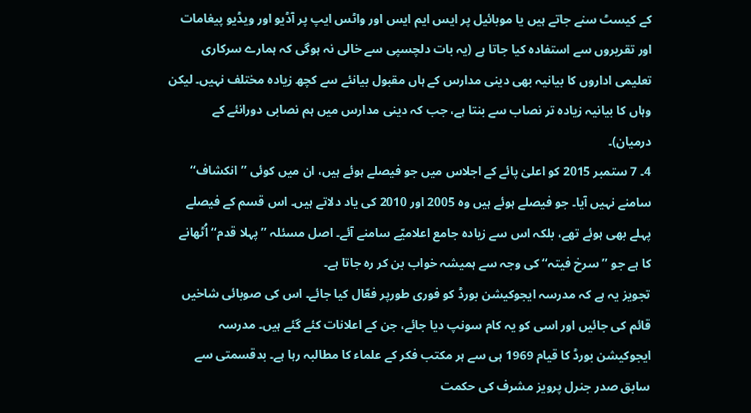کے کیسٹ سنے جاتے ہیں یا موبائیل پر ایس ایم ایس اور واٹس ایپ پر آڈیو اور ویڈیو پیغامات اور تقریروں سے استفادہ کیا جاتا ہے (یہ بات دلچسپی سے خالی نہ ہوگی کہ ہمارے سرکاری تعلیمی اداروں کا بیانیہ بھی دینی مدارس کے ہاں مقبول بیانئے سے کچھ زیادہ مختلف نہیں۔ لیکن وہاں کا بیانیہ زیادہ تر نصاب سے بنتا ہے، جب کہ دینی مدارس میں ہم نصابی دورانئے کے درمیان)۔
4۔ 7 ستمبر 2015 کو اعلیٰ پائے کے اجلاس میں جو فیصلے ہوئے ہیں، ان میں کوئی ’’انکشاف‘‘ سامنے نہیں آیا۔ جو فیصلے ہوئے ہیں وہ 2005 اور 2010 کی یاد دلاتے ہیں۔ اس قسم کے فیصلے پہلے بھی ہوئے تھے، بلکہ اس سے زیادہ جامع اعلامیّے سامنے آئے۔ اصل مسئلہ ’’پہلا قدم‘‘ اُٹھانے کا ہے جو ’’سرخ فیتہ‘‘ کی وجہ سے ہمیشہ خواب بن کر رہ جاتا ہے۔
تجویز یہ ہے کہ مدرسہ ایجوکیشن بورڈ کو فوری طورپر فعّال کیا جائے۔ اس کی صوبائی شاخیں قائم کی جائیں اور اسی کو یہ کام سونپ دیا جائے، جن کے اعلانات کئے گئے ہیں۔ مدرسہ ایجوکیشن بورڈ کا قیام 1969 ہی سے ہر مکتب فکر کے علماء کا مطالبہ رہا ہے۔ بدقسمتی سے سابق صدر جنرل پرویز مشرف کی حکمت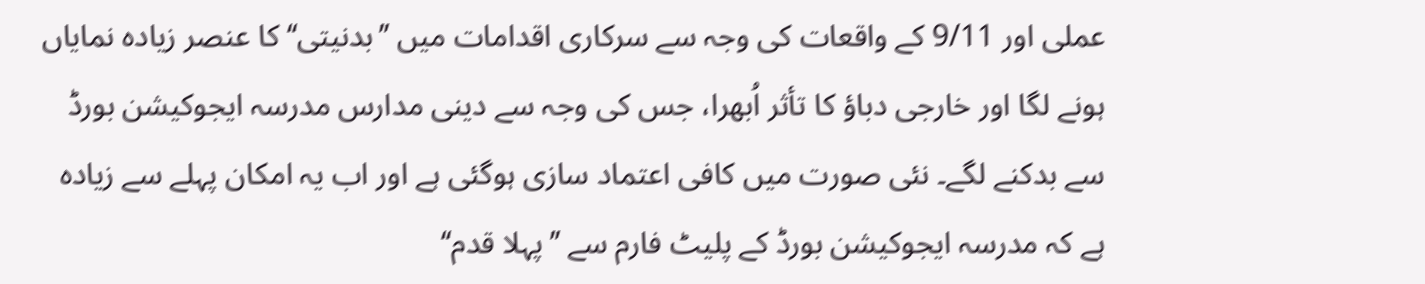عملی اور 9/11 کے واقعات کی وجہ سے سرکاری اقدامات میں ’’بدنیتی‘‘ کا عنصر زیادہ نمایاں ہونے لگا اور خارجی دباؤ کا تأثر اُبھرا، جس کی وجہ سے دینی مدارس مدرسہ ایجوکیشن بورڈ سے بدکنے لگے۔ نئی صورت میں کافی اعتماد سازی ہوگئی ہے اور اب یہ امکان پہلے سے زیادہ ہے کہ مدرسہ ایجوکیشن بورڈ کے پلیٹ فارم سے ’’پہلا قدم‘‘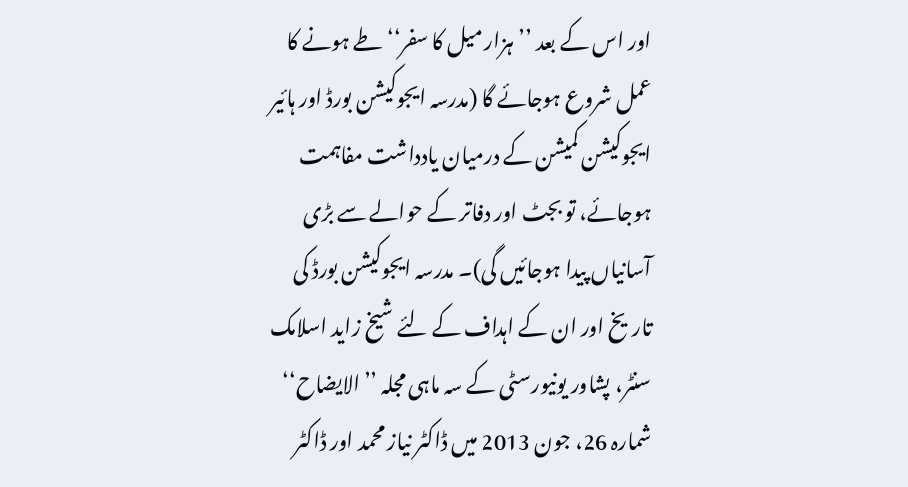اور اس کے بعد ’’ہزار میل کا سفر‘‘ طے ہونے کا عمل شروع ہوجائے گا (مدرسہ ایجوکیشن بورڈ اور ہائیر ایجوکیشن کمیشن کے درمیان یادداشت مفاہمت ہوجائے، تو بجٹ اور دفاتر کے حوالے سے بڑی آسانیاں پیدا ہوجائیں گی)۔ مدرسہ ایجوکیشن بورڈ کی تاریخ اور ان کے اہداف کے لئے شیخ زاید اسلامک سنٹر، پشاور یونیورسٹی کے سہ ماہی مجلہ ’’الایضاح‘‘ شمارہ 26، جون 2013 میں ڈاکٹر نیاز محمد اور ڈاکٹر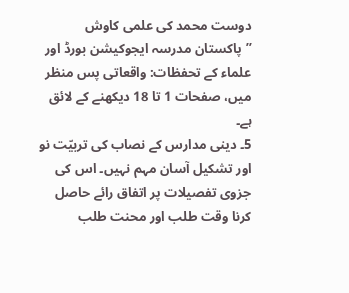دوست محمد کی علمی کاوش ’’پاکستان مدرسہ ایجوکیشن بورڈ اور علماء کے تحفظات: واقعاتی پس منظر میں، صفحات 1 تا 18 دیکھنے کے لائق ہے۔
5۔ دینی مدارس کے نصاب کی تربیّت نو اور تشکیل آسان مہم نہیں۔ اس کی جزوی تفصیلات پر اتفاق رائے حاصل کرنا وقت طلب اور محنت طلب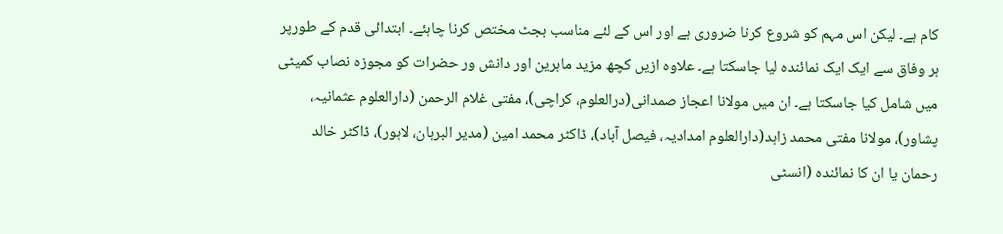کام ہے۔ لیکن اس مہم کو شروع کرنا ضروری ہے اور اس کے لئے مناسب بجٹ مختص کرنا چاہئے۔ ابتدائی قدم کے طورپر ہر وفاق سے ایک ایک نمائندہ لیا جاسکتا ہے۔ علاوہ ازیں کچھ مزید ماہرین اور دانش ور حضرات کو مجوزہ نصاب کمیٹی میں شامل کیا جاسکتا ہے۔ ان میں مولانا اعجاز صمدانی(درالعلوم، کراچی)، مفتی غلام الرحمن (دارالعلوم عثمانیہ، پشاور)، مولانا مفتی محمد زاہد(دارالعلوم امدادیہ، فیصل آباد)، ڈاکٹر محمد امین (مدیر البرہان، لاہور)، ڈاکٹر خالد رحمان یا ان کا نمائندہ (انسٹی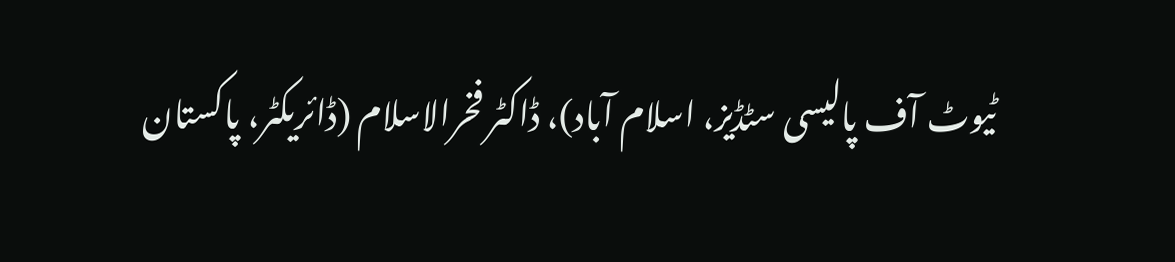ٹیوٹ آف پالیسی سٹڈیز، اسلام آباد)، ڈاکٹر فخرالاسلام (ڈائریکٹر، پاکستان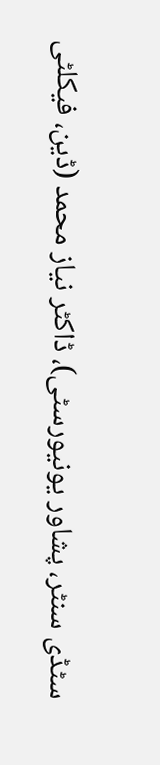سٹڈی سنٹر، پشاور یونیورسٹی)، ڈاکٹر نیاز محمد (ڈین، فیکلٹی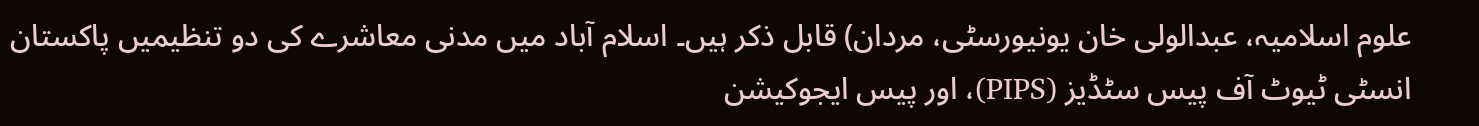علوم اسلامیہ، عبدالولی خان یونیورسٹی، مردان) قابل ذکر ہیں۔ اسلام آباد میں مدنی معاشرے کی دو تنظیمیں پاکستان انسٹی ٹیوٹ آف پیس سٹڈیز (PIPS)، اور پیس ایجوکیشن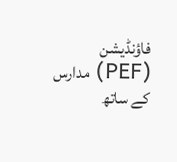فاؤنڈیشن (PEF) مدارس کے ساتھ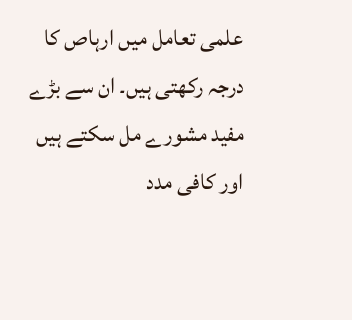علمی تعامل میں ارہاص کا درجہ رکھتی ہیں۔ ان سے بڑے مفید مشورے مل سکتے ہیں اور کافی مدد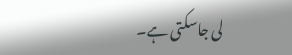لی جاسکتی ہے۔